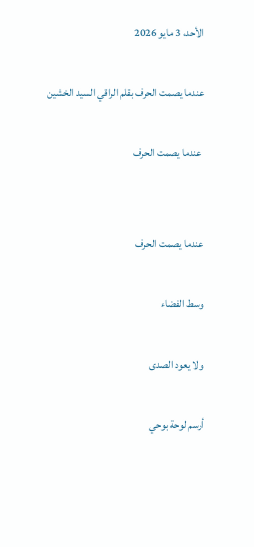الأحد، 3 مايو 2026

عندما يصمت الحرف بقلم الراقي السيد الخشين

 عندما يصمت الحرف


عندما يصمت الحرف

وسط الفضاء

ولا يعود الصدى

أرسم لوحة بوحي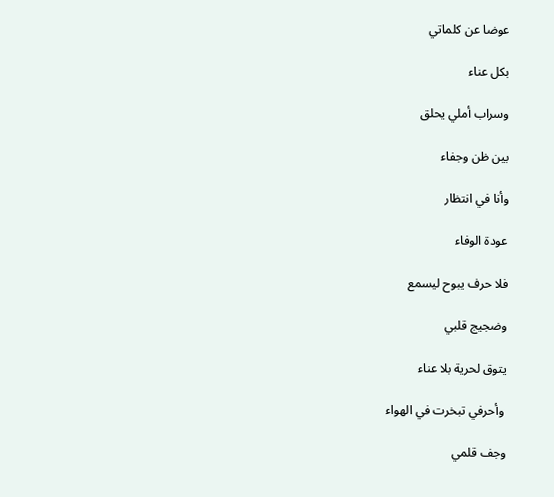عوضا عن كلماتي

بكل عناء

وسراب أملي يحلق

بين ظن وجفاء

وأنا في انتظار

عودة الوفاء

فلا حرف يبوح ليسمع

وضجيج قلبي

يتوق لحرية بلا عناء

 وأحرفي تبخرت في الهواء

وجف قلمي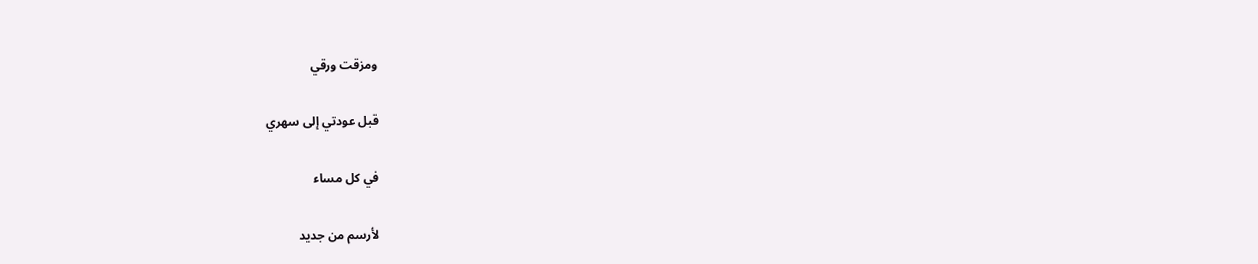ومزقت ورقي

قبل عودتي إلى سهري

في كل مساء

لأرسم من جديد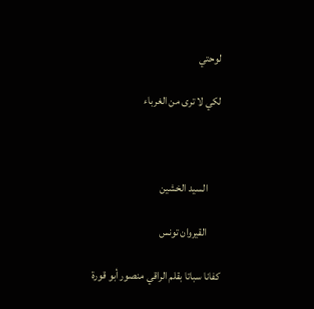لوحتي

لكي لا ترى من الغرباء



      السيد الخشين

      القيروان تونس

كفانا سباتا بقلم الراقي منصور أبو قورة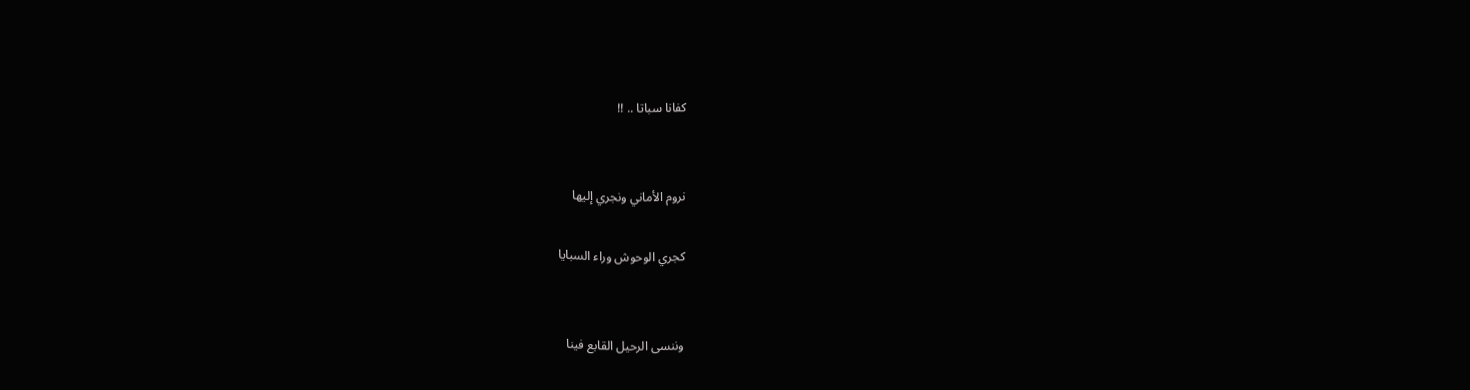كفانا سباتا .. !!


نروم الأماني ونجري إليها

كجري الوحوش وراء السبايا


وننسى الرحيل القابع فينا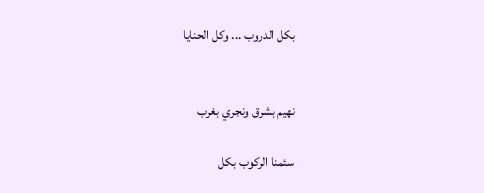بكل الدروب ... وكل الحنايا


نهيم بشرق ونجري بغرب

سئمنا الركوب بكل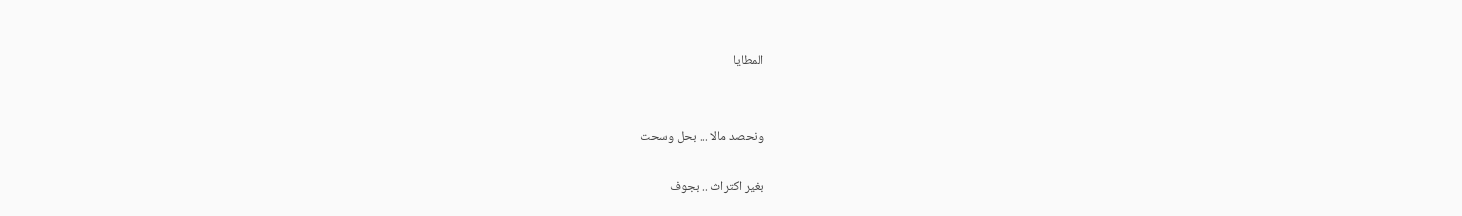المطايا


ونحصد مالا ... بحل وسحت

بغير اكتراث .. بجوف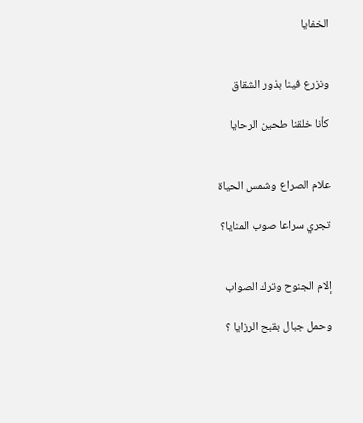الخفايا


ونزرع فينا بذور الشقاق

كأنا خلقنا طحين الرحايا


علام الصراع وشمس الحياة

تجري سراعا صوب المنايا؟


إلام الجنوح وترك الصواب

وحمل جبال بقبح الرزايا ؟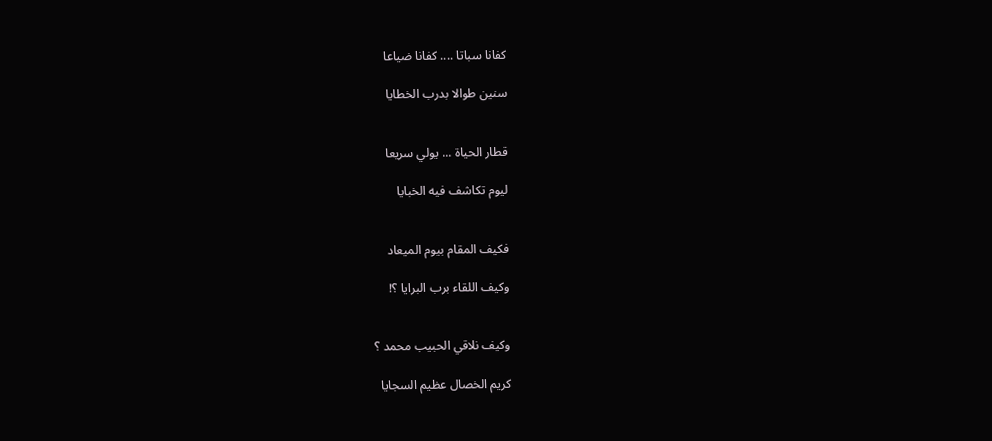كفانا سباتا .... كفانا ضياعا

سنين طوالا بدرب الخطايا


قطار الحياة ... يولي سريعا

ليوم تكاشف فيه الخبايا


فكيف المقام بيوم الميعاد

وكيف اللقاء برب البرايا ؟!


وكيف نلاقي الحبيب محمد ؟

كريم الخصال عظيم السجايا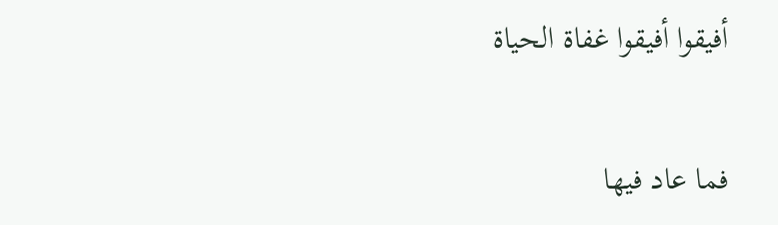أفيقوا أفيقوا غفاة الحياة

فما عاد فيها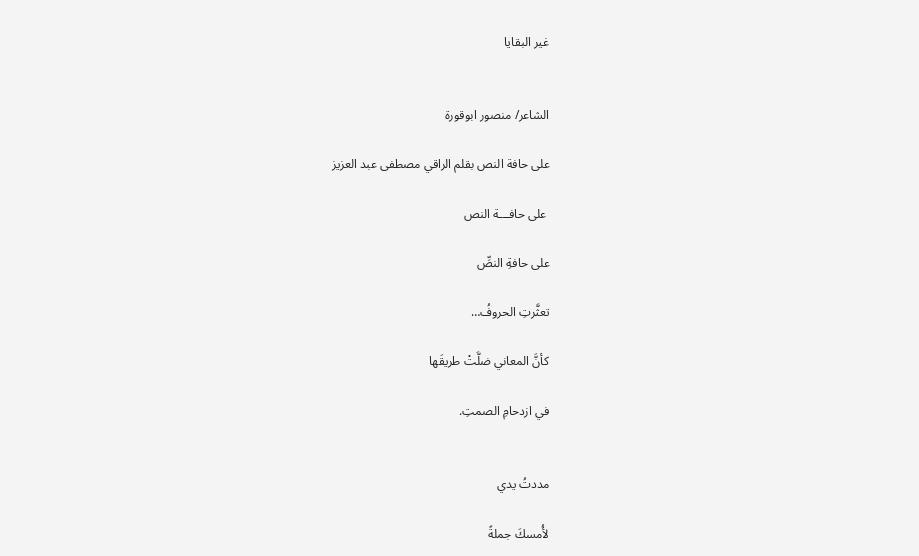غير البقايا


الشاعر/ منصور ابوقورة

على حافة النص بقلم الراقي مصطفى عبد العزيز

 على حافـــة النص

على حافةِ النصِّ

تعثَّرتِ الحروفُ…

كأنَّ المعاني ضلَّتْ طريقَها

في ازدحامِ الصمتِ.


مددتُ يدي

لأُمسكَ جملةً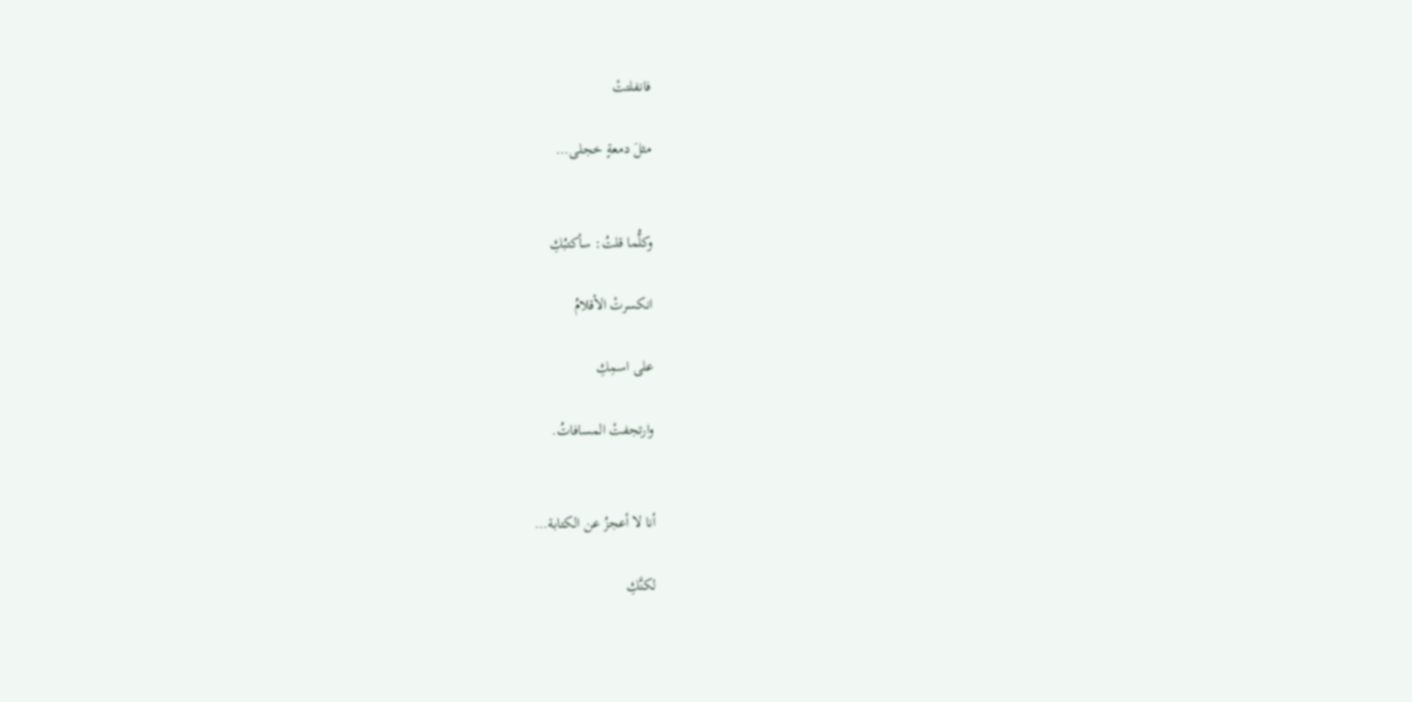فانفلتتْ

مثلَ دمعةٍ خجلى…


وكلُّما قلتُ: سأكتبُكِ

انكسرتْ الأقلامُ

على اسمِكِ

وارتجفتْ المسافاتُ.


أنا لا أعجزُ عن الكتابة…

لكنَّكِ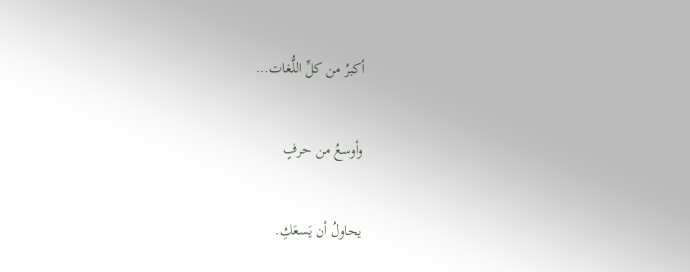أكبرُ من كلِّ اللُّغات…

وأوسعُ من حرفٍ

يحاولُ أن يَسعَكِ.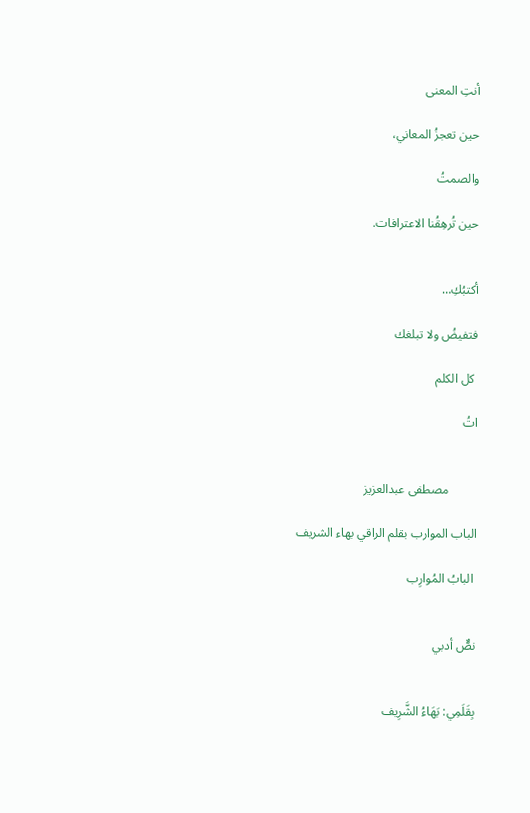أنتِ المعنى

حين تعجزُ المعاني،

والصمتُ

حين تُرهِقُنا الاعترافات.


أكتبُكِ…

فتفيضُ ولا تبلغك

 كل الكلم

اتُ


         مصطفى عبدالعزيز

الباب الموارب بقلم الراقي بهاء الشريف

 البابُ المُوارِب


نصٌّ أدبي


بِقَلَمِي: بَهَاءُ الشَّرِيف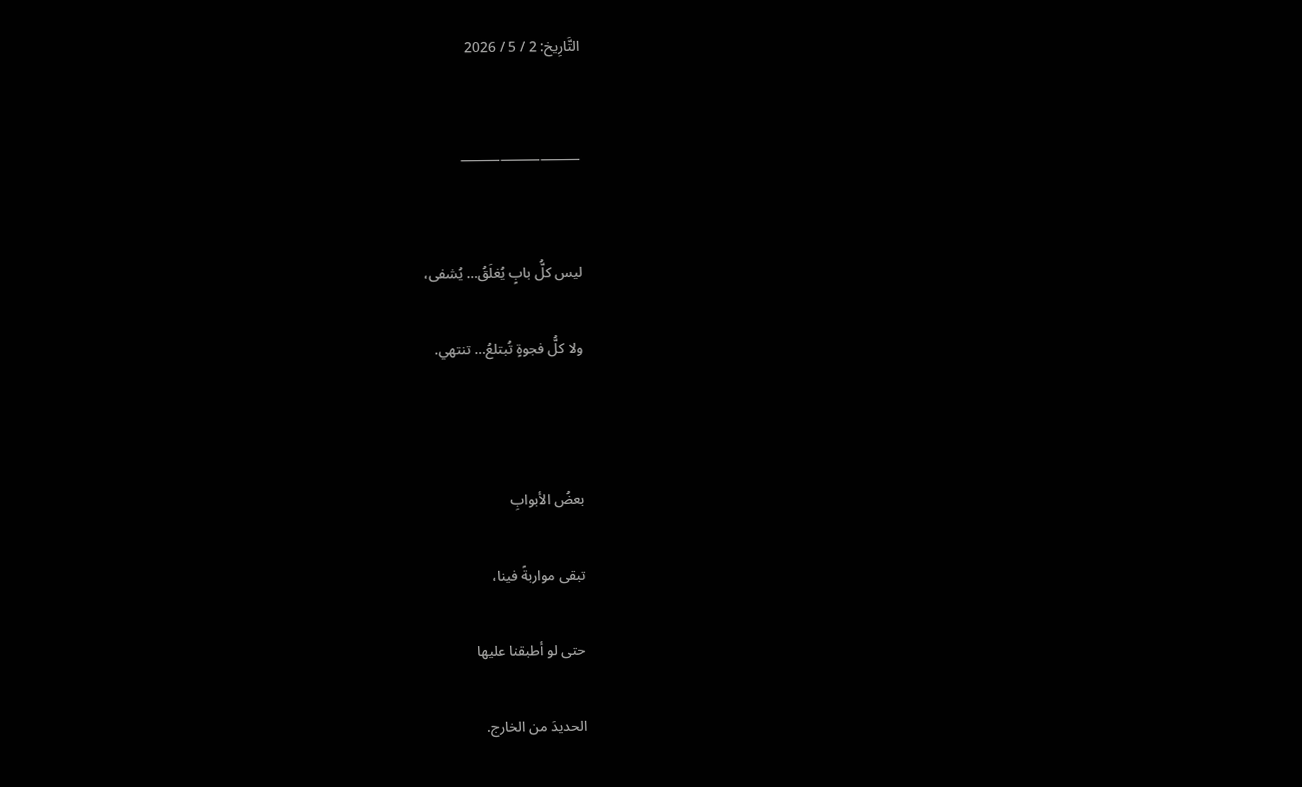التَّارِيخ: 2 / 5 / 2026


⸻⸻⸻


ليس كلُّ بابٍ يُغلَقُ… يُشفى،

ولا كلُّ فجوةٍ تُبتلعُ… تنتهي.



بعضُ الأبوابِ

تبقى مواربةً فينا،

حتى لو أطبقنا عليها

الحديدَ من الخارج.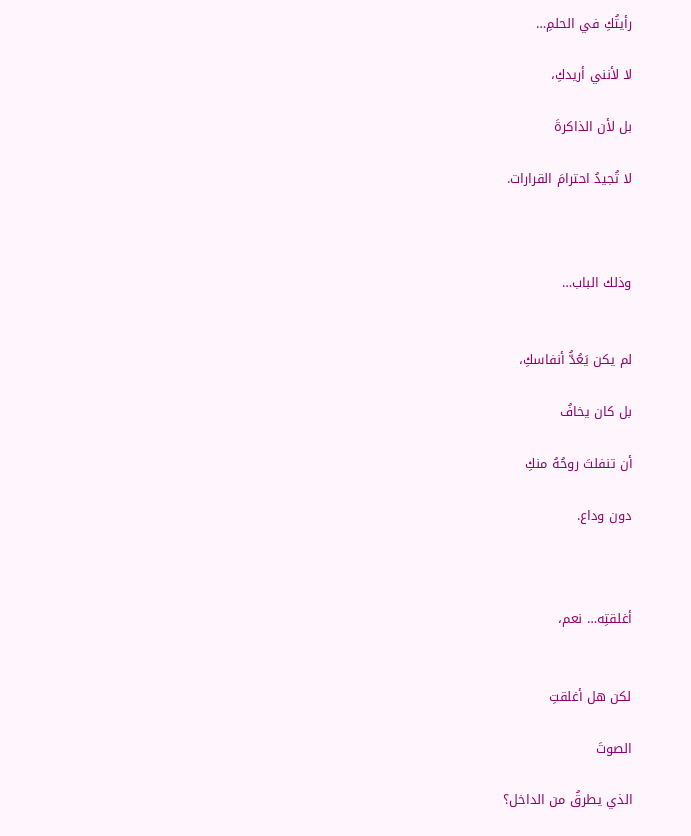رأيتُكِ في الحلمِ…

لا لأنني أريدكِ،

بل لأن الذاكرةَ

لا تُجيدُ احترامَ القرارات.



وذلك الباب…


لم يكن يَعُدُّ أنفاسكِ،

بل كان يخافُ

أن تنفلتَ روحُهُ منكِ

دون وداع.



أغلقتِه… نعم،


لكن هل أغلقتِ

الصوتَ

الذي يطرقُ من الداخل؟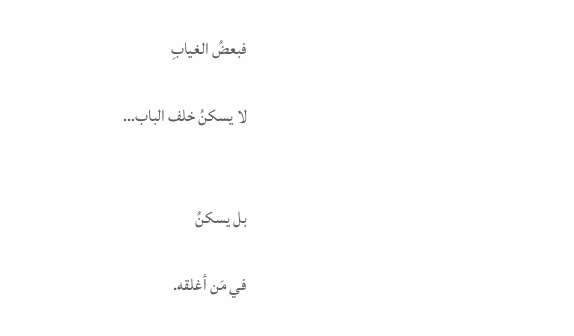فبعضُ الغيابِ

لا يسكنُ خلف الباب…


بل يسكنُ

في مَن أغلقه.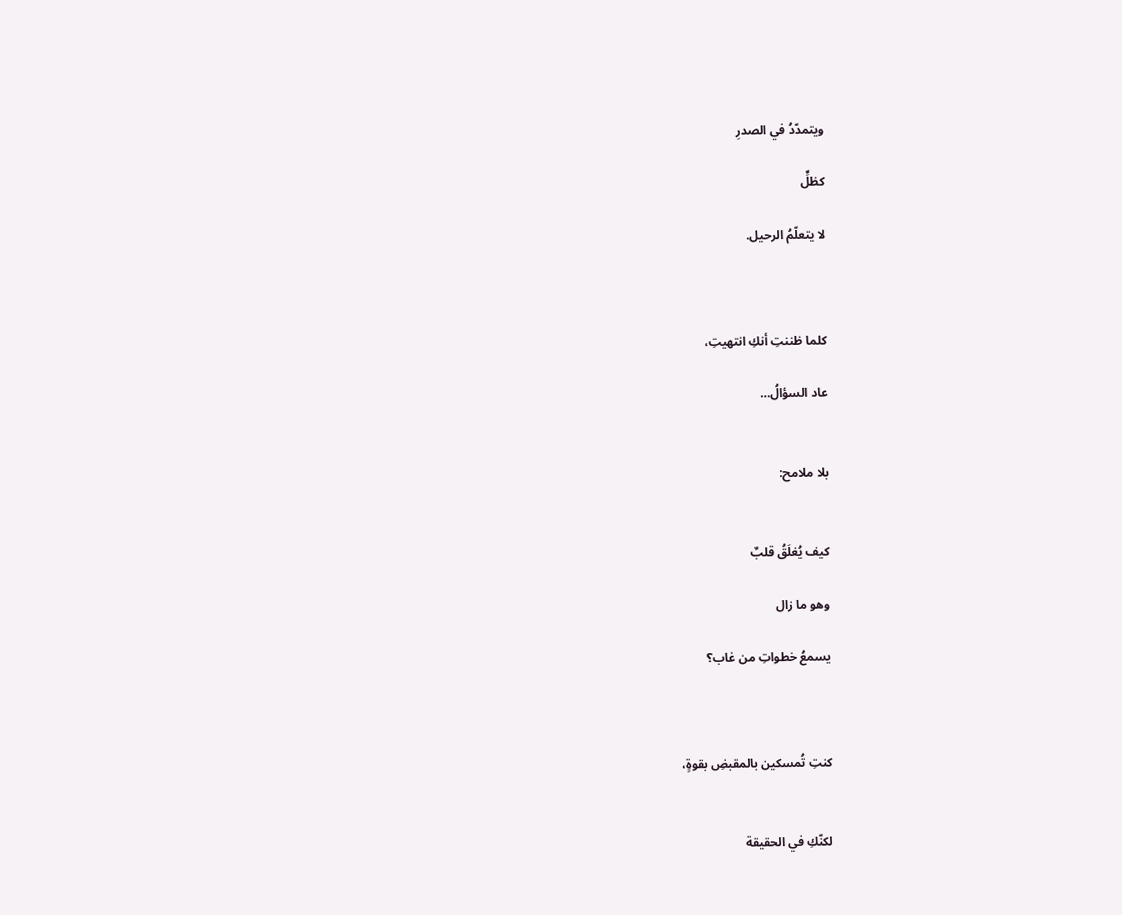ويتمدّدُ في الصدرِ

كظلٍّ

لا يتعلّمُ الرحيل.



كلما ظننتِ أنكِ انتهيتِ،

عاد السؤالُ…


بلا ملامح:


كيف يُغلَقُ قلبٌ

وهو ما زال

يسمعُ خطواتِ من غاب؟



كنتِ تُمسكين بالمقبضِ بقوةٍ،


لكنّكِ في الحقيقة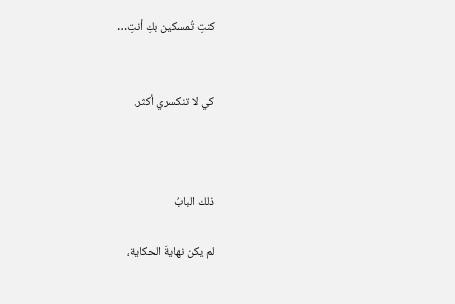كنتِ تُمسكين بكِ أنتِ…


كي لا تنكسري أكثر.



ذلك البابُ

لم يكن نهايةَ الحكاية،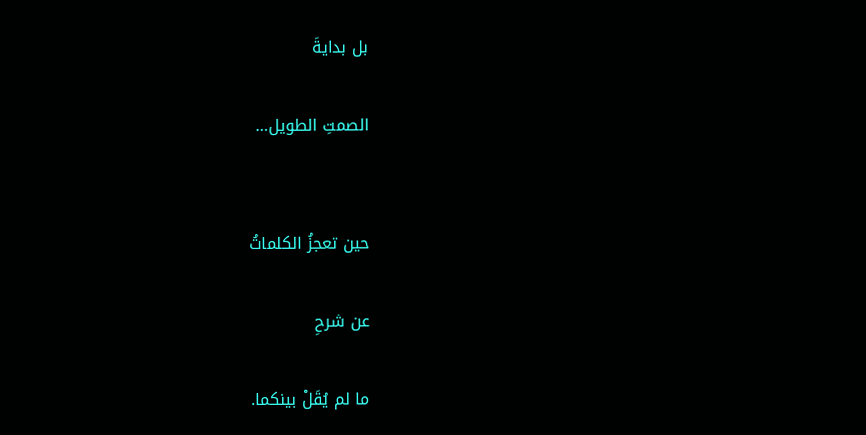بل بدايةَ

الصمتِ الطويل…


حين تعجزُ الكلماتُ

عن شرحِ

ما لم يُقَلْ بينكما.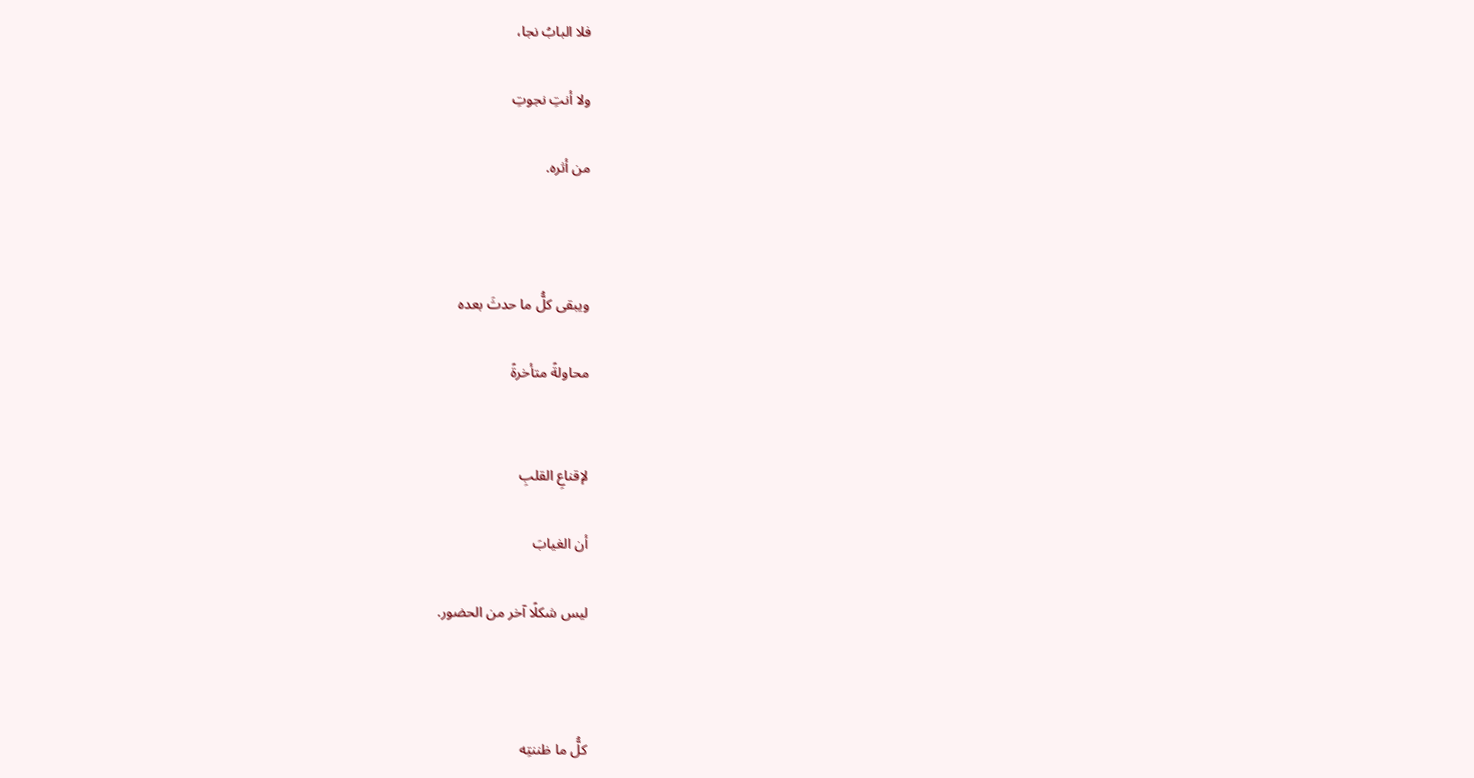فلا البابُ نجا،

ولا أنتِ نجوتِ

من أثره.



ويبقى كلُّ ما حدثَ بعده

محاولةً متأخرةً


لإقناعِ القلبِ

أن الغيابَ

ليس شكلًا آخر من الحضور.



كلُّ ما ظننتِه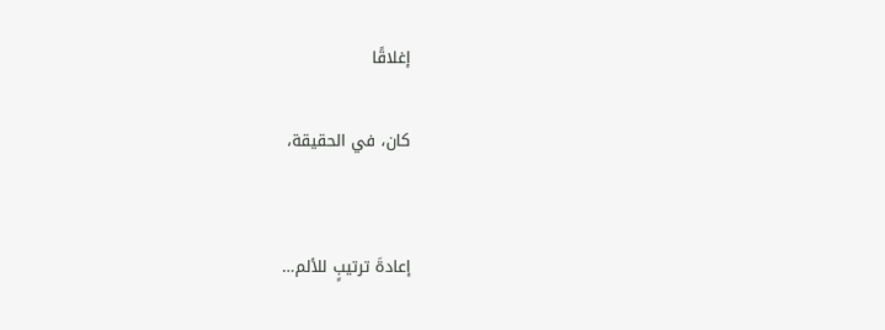إغلاقًا

كان، في الحقيقة،


إعادةَ ترتيبٍ للألم…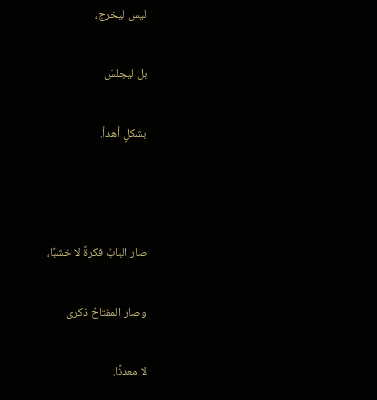ليس ليخرج،

بل ليجلسَ

بشكلٍ أهدأ.



صار البابُ فكرةً لا خشبًا،

وصار المفتاحُ ذكرى

لا معدنًا.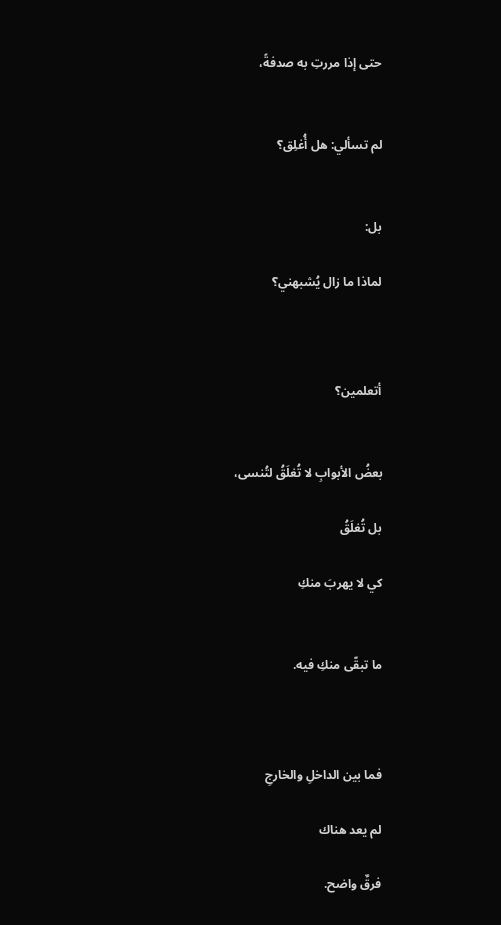حتى إذا مررتِ به صدفةً،


لم تسألي: هل أُغلِق؟


بل:

لماذا ما زال يُشبهني؟



أتعلمين؟


بعضُ الأبوابِ لا تُغلَقُ لتُنسى،

بل تُغلَقُ

كي لا يهربَ منكِ


ما تبقّى منكِ فيه.



فما بين الداخلِ والخارجِ

لم يعد هناك

فرقٌ واضح.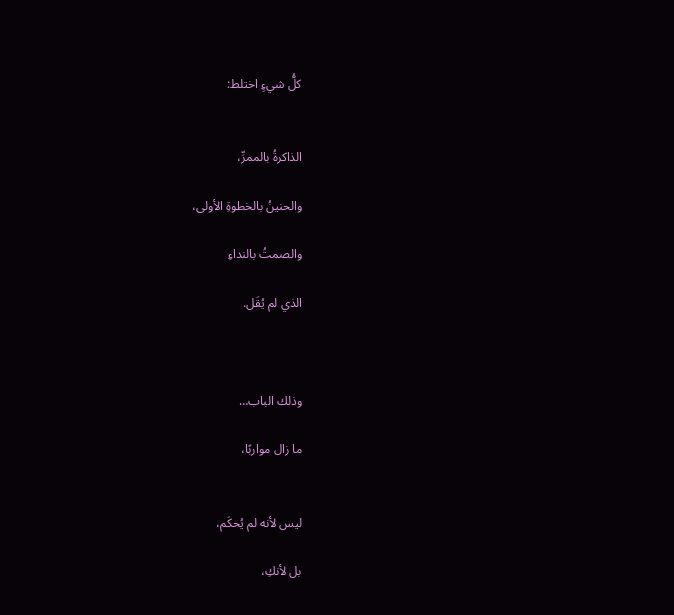كلُّ شيءٍ اختلط:


الذاكرةُ بالممرِّ،

والحنينُ بالخطوةِ الأولى،

والصمتُ بالنداءِ

الذي لم يُقَل.



وذلك الباب…

ما زال مواربًا،


ليس لأنه لم يُحكَم،

بل لأنكِ،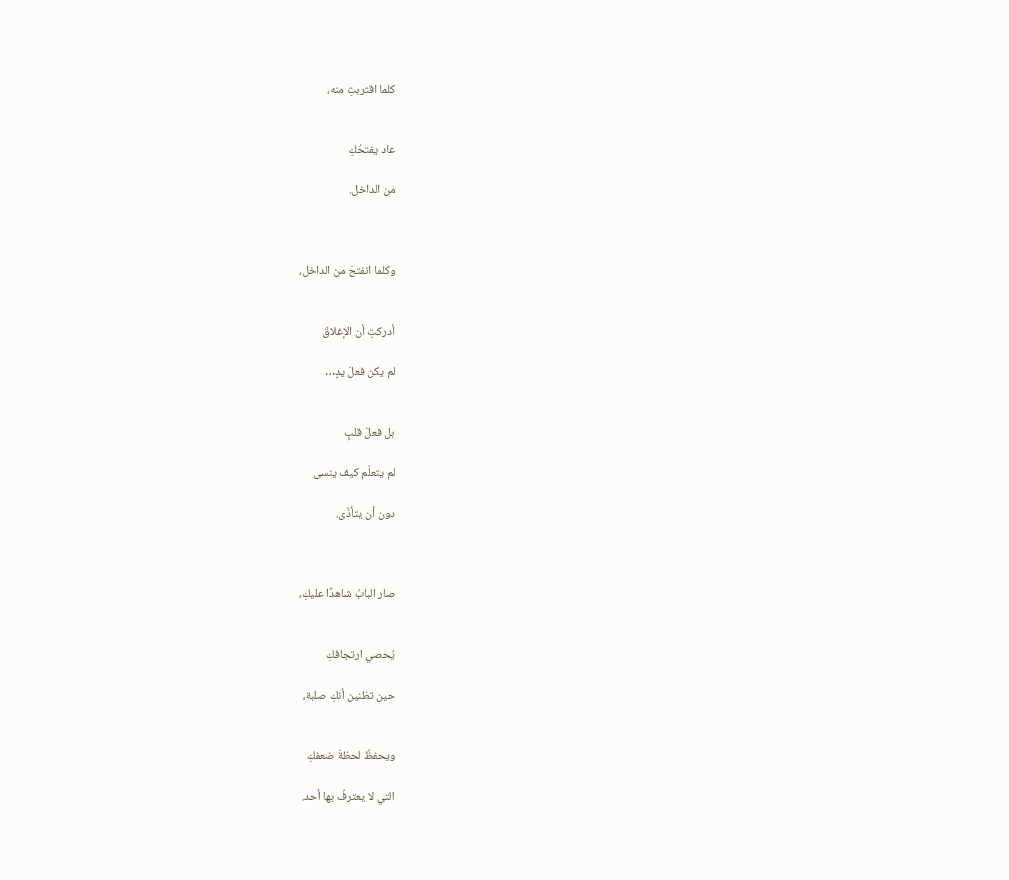كلما اقتربتِ منه،


عاد يفتحُكِ

من الداخل.



وكلما انفتحَ من الداخل،


أدركتِ أن الإغلاقَ

لم يكن فعلَ يدٍ…


بل فعلَ قلبٍ

لم يتعلّم كيف ينسى

دون أن يتأذّى.



صار البابُ شاهدًا عليكِ،


يُحصي ارتجافكِ

حين تظنين أنكِ صلبة،


ويحفظُ لحظةَ ضعفكِ

التي لا يعترفُ بها أحد.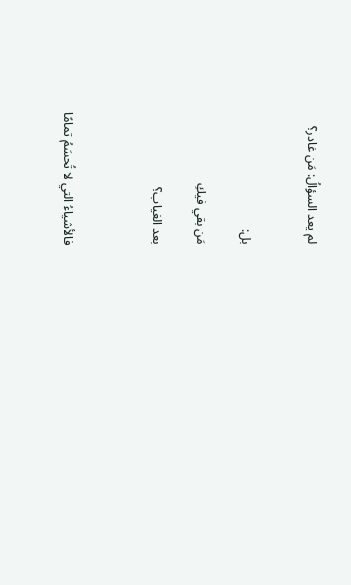لم يعد السؤالُ: مَن غادر؟


بل:

مَن بقي فيكِ

بعد الغياب؟



فالأشياءُ التي لا تُحسَمُ تمامًا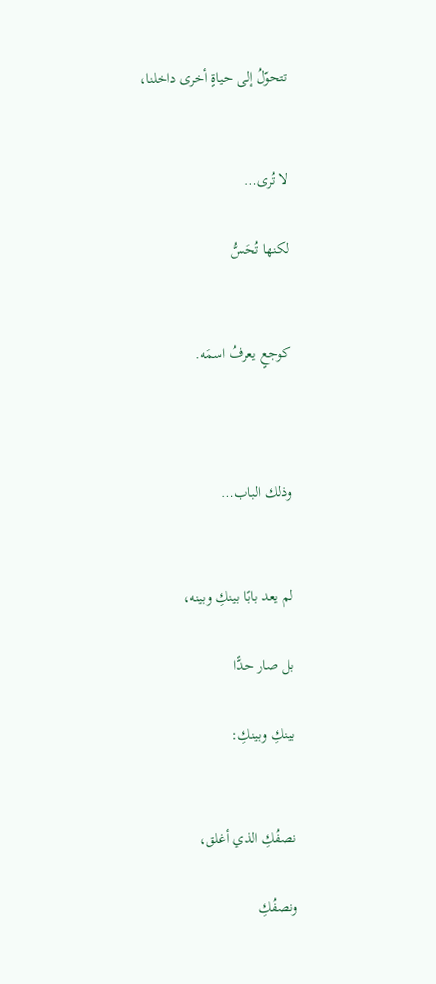تتحوّلُ إلى حياةٍ أخرى داخلنا،


لا تُرى…

لكنها تُحَسُّ


كوجعٍ يعرفُ اسمَه.



وذلك الباب…


لم يعد بابًا بينكِ وبينه،

بل صار حدًّا

بينكِ وبينكِ:


نصفُكِ الذي أغلق،

ونصفُكِ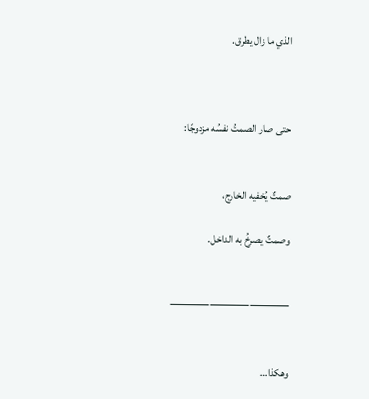الذي ما زال يطرق.



حتى صار الصمتُ نفسُه مزدوجًا:


صمتٌ يُخفيه الخارج،

وصمتٌ يصرخُ به الداخل.


⸻⸻⸻


وهكذا…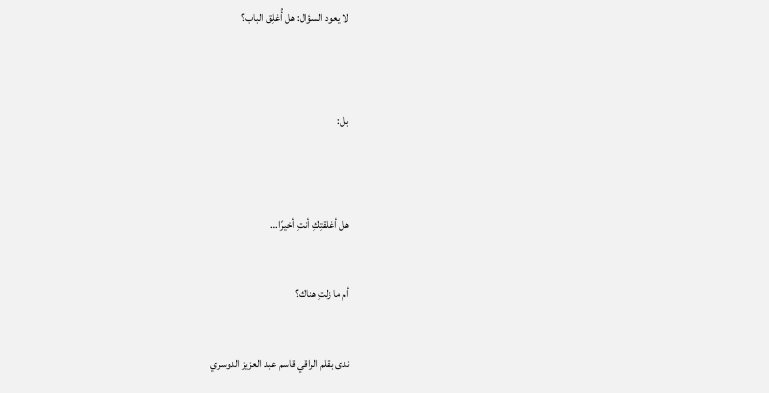لا يعود السؤال: هل أُغلِق الباب؟


بل:


هل أغلقتِكِ أنتِ أخيرًا…

أم ما زلتِ هناك؟

ندى بقلم الراقي قاسم عبد العزيز الدوسري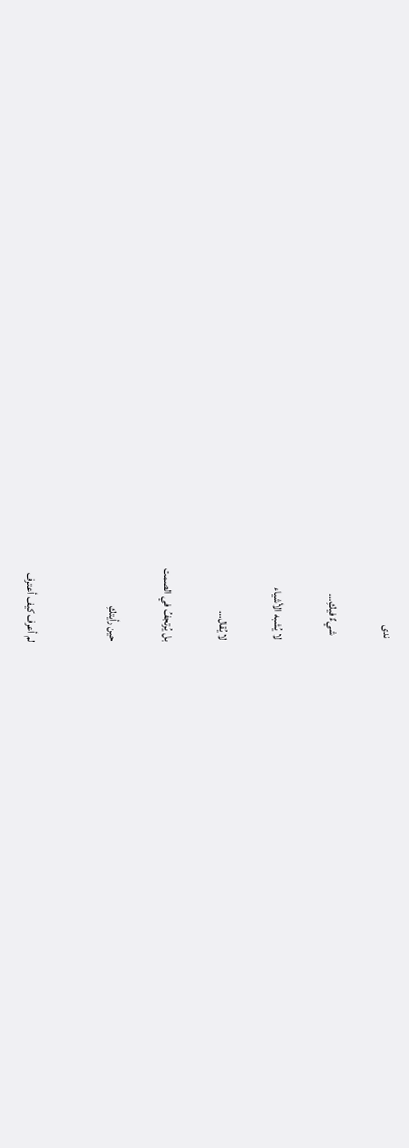ندى

  شيءٌ فيكِ…

لا يُشبه الأشياء

لا يُقال…

بل يُرتجفُ في الصمت

حين رأيتكِ


لم أعرف كيف أعترف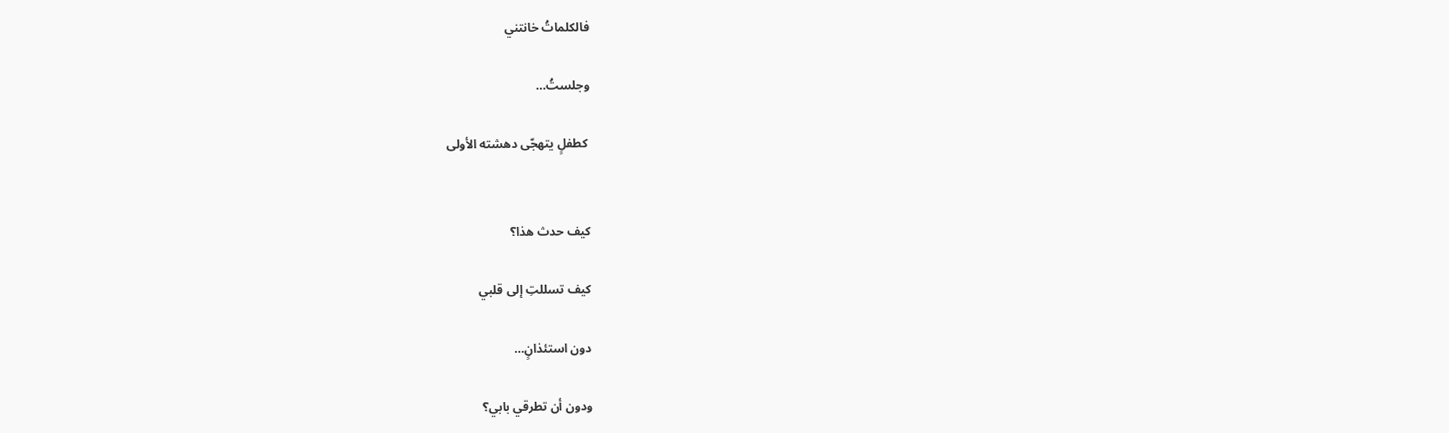فالكلماتُ خانتني

وجلستُ…

 كطفلٍ يتهجّى دهشته الأولى


كيف حدث هذا؟

كيف تسللتِ إلى قلبي

دون استئذانٍ…

ودون أن تطرقي بابي؟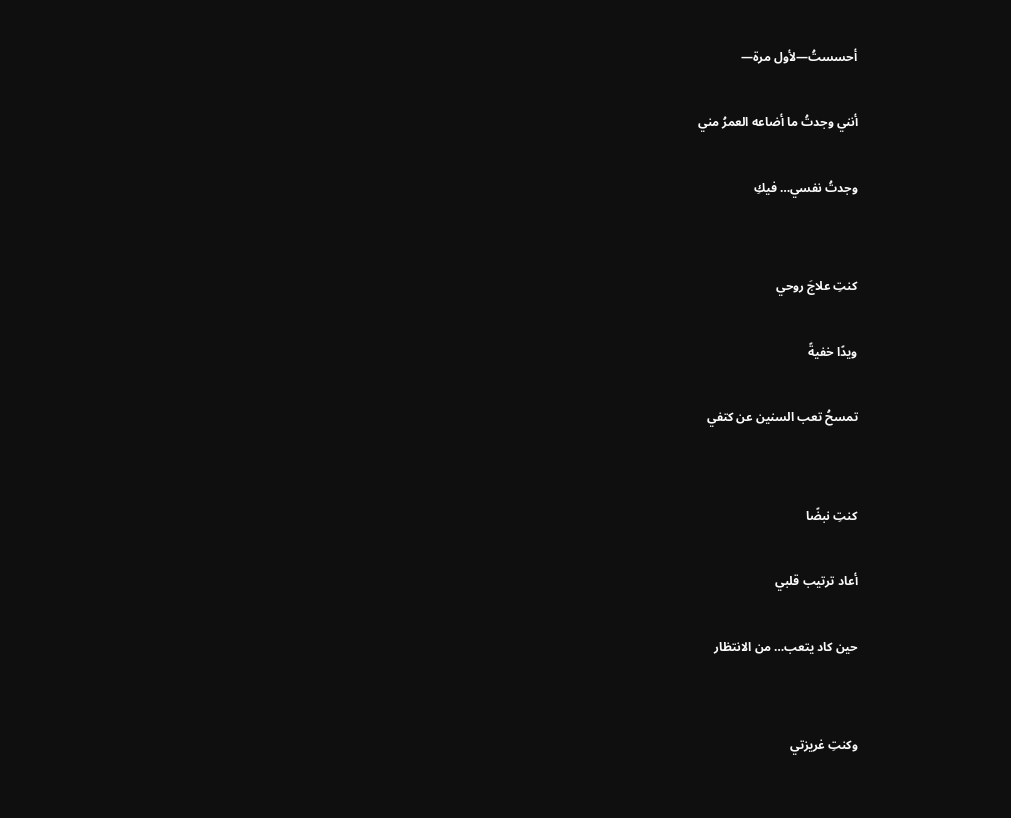أحسستُ—لأول مرة—

أنني وجدتُ ما أضاعه العمرُ مني

وجدتُ نفسي… فيكِ


كنتِ علاجَ روحي

ويدًا خفيةً

تمسحُ تعب السنين عن كتفي


كنتِ نبضًا

أعاد ترتيب قلبي

حين كاد يتعب… من الانتظار


وكنتِ غريزتي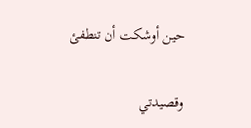حين أوشكت أن تنطفئ

وقصيدتي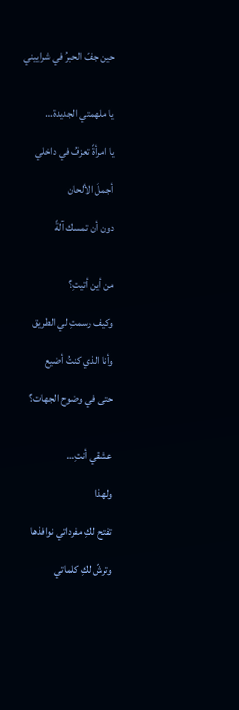حين جفّ الحبرُ في شراييني


يا ملهمتي الجديدة…

يا امرأةً تعزفُ في داخلي

أجملَ الألحان

دون أن تمسك آلةً


من أين أتيتِ؟

وكيف رسمتِ لي الطريق

وأنا الذي كنتُ أضيع

حتى في وضوح الجهات؟


عشقي أنتِ…

ولهذا

تفتح لكِ مفرداتي نوافذها

وترشّ لكِ كلماتي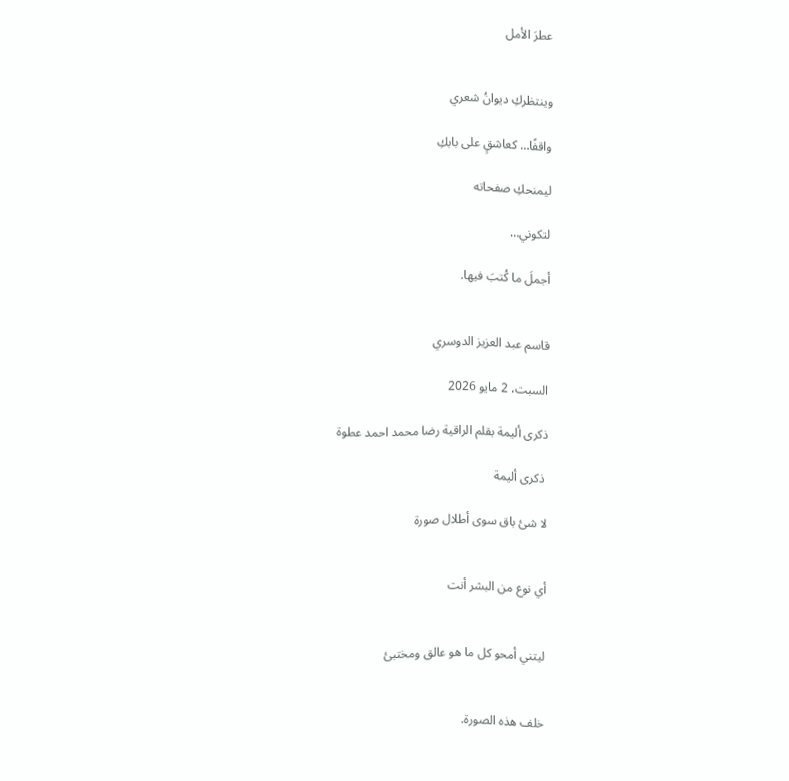عطرَ الأمل


وينتظركِ ديوانُ شعري

واقفًا… كعاشقٍ على بابكِ

ليمنحكِ صفحاته

لتكوني…

أجملَ ما كُتبَ فيها.


قاسم عبد العزيز الدوسري

السبت، 2 مايو 2026

ذكرى أليمة بقلم الراقية رضا محمد احمد عطوة

 ذكرى أليمة

لا شئ باق سوى أطلال صورة


أي نوع من البشر أنت


ليتني أمحو كل ما هو عالق ومختبئ


خلف هذه الصورة.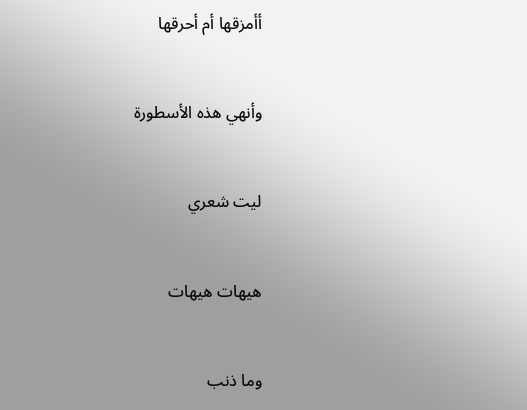أأمزقها أم أحرقها


وأنهي هذه الأسطورة


ليت شعري


هيهات هيهات


وما ذنب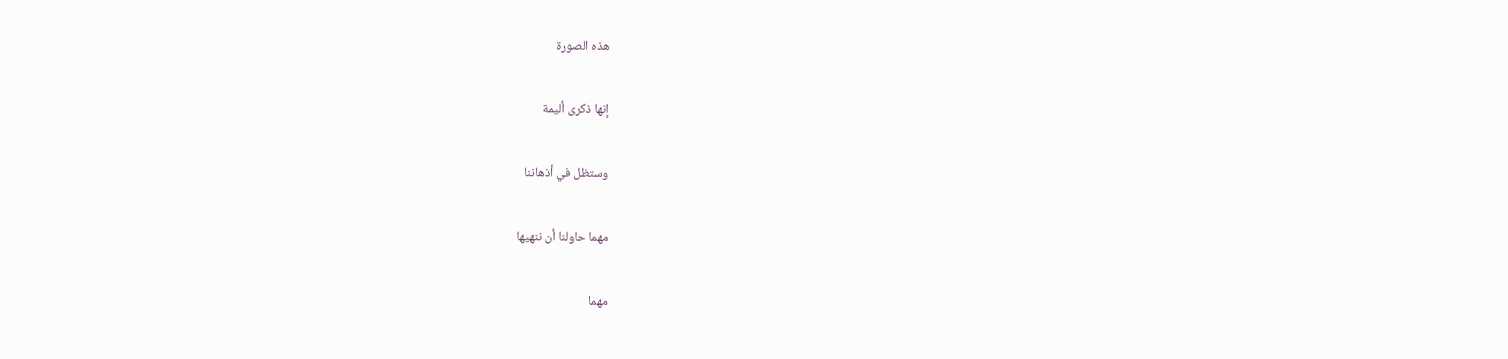هذه الصورة


إنها ذكرى أليمة


وستظل في أذهاننا


مهما حاولنا أن ننهيها


مهما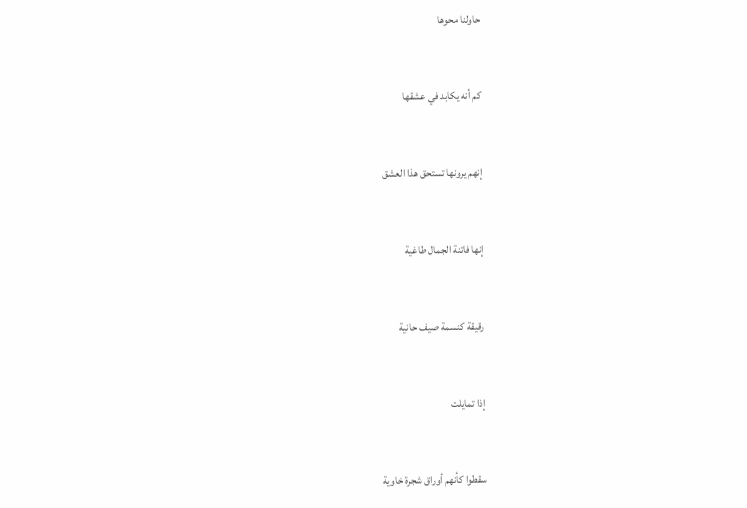حاولنا محوها


كم أنه يكابد في عشقها


إنهم يرونها تستحق هذا العشق


إنها فاتنة الجمال طاغية


رقيقة كنسمة صيف حانية


إذا تمايلت


سقطوا كأنهم أوراق شجرة خاوية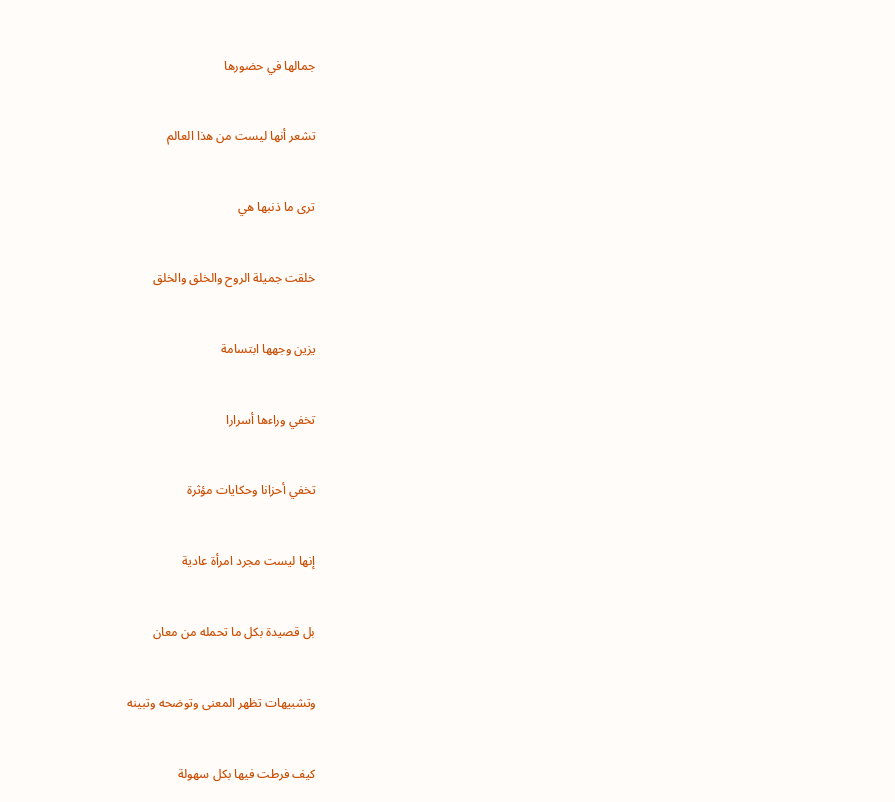جمالها في حضورها


تشعر أنها ليست من هذا العالم


ترى ما ذنبها هي


خلقت جميلة الروح والخلق والخلق


يزين وجهها ابتسامة


تخفي وراءها أسرارا


تخفي أحزانا وحكايات مؤثرة


إنها ليست مجرد امرأة عادية


بل قصيدة بكل ما تحمله من معان


وتشبيهات تظهر المعنى وتوضحه وتبينه


كيف فرطت فيها بكل سهولة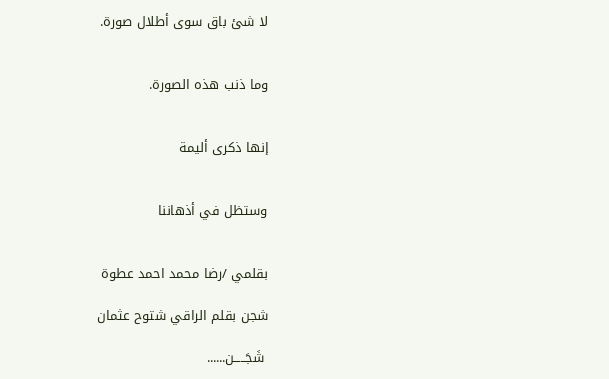لا شئ باق سوى أطلال صورة.


وما ذنب هذه الصورة.


إنها ذكرى أليمة


وستظل في أذهاننا


بقلمي /رضا محمد احمد عطوة

شجن بقلم الراقي شتوح عثمان

 شَجَـــــن......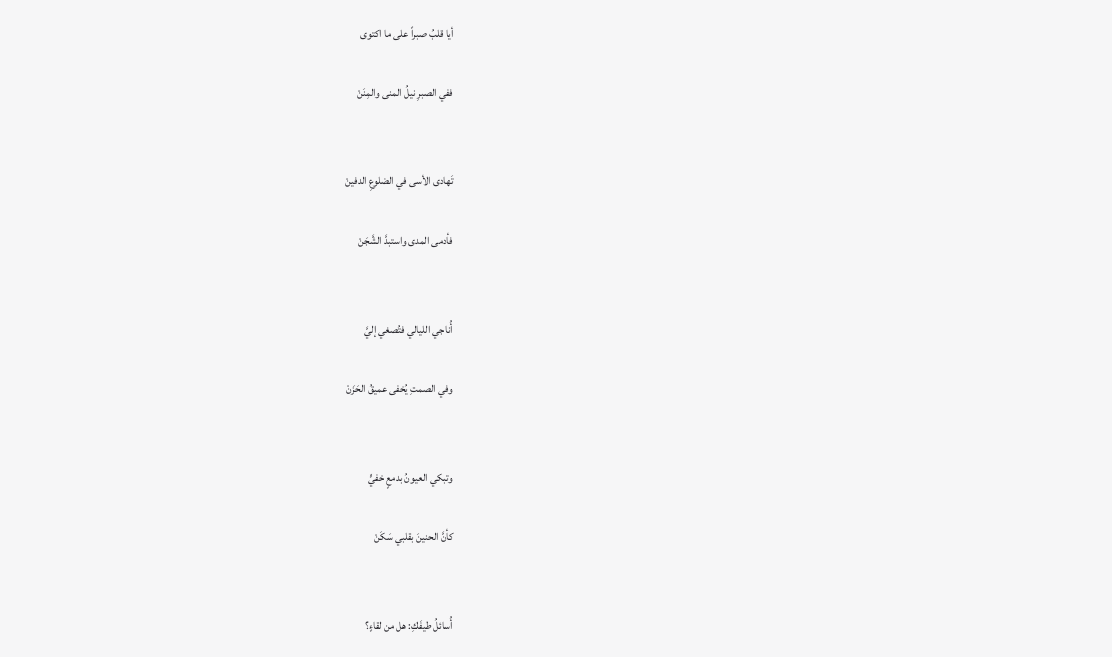أيا قلبُ صبراً على ما اكتوى

ففي الصبرِ نيلُ المنى والمِنَنْ


تَهادى الأسى في الضلوعِ الدفينْ

فأدمى المدى واستبدَّ الشَّجَنْ


أُناجي الليالي فتُصغي إليَّ

وفي الصمتِ يُخفى عميقُ الحَزَنْ


وتبكي العيونُ بدمعٍ خفيٍّ

كأنَّ الحنينَ بقلبي سَكَنْ


أُسائلُ طيفَكِ: هل من لقاءٍ؟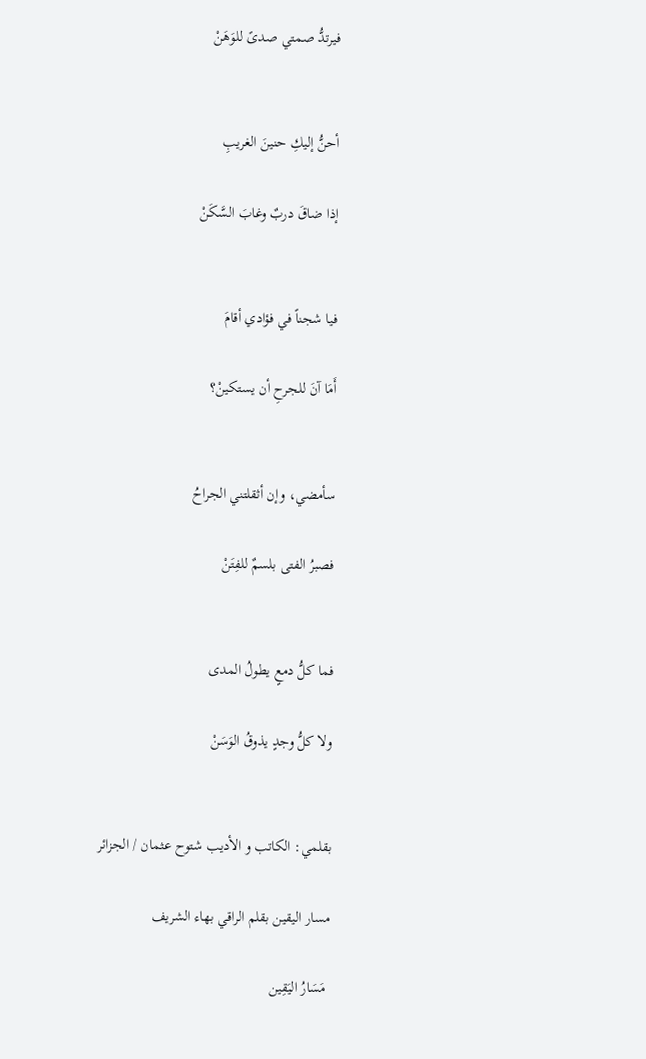فيرتدُّ صمتي صدىً للوَهَنْ


أحنُّ إليكِ حنينَ الغريبِ

إذا ضاقَ دربٌ وغابَ السَّكَنْ


فيا شجناً في فؤادي أقامَ

أَمَا آنَ للجرحِ أن يستكينْ؟


سأمضي، وإن أثقلتني الجراحُ

فصبرُ الفتى بلسمٌ للفِتَنْ


فما كلُّ دمعٍ يطولُ المدى

ولا كلُّ وجدٍ يذوقُ الوَسَنْ


بقلمي: الكاتب و الأديب شتوح عثمان / الجزائر

مسار اليقين بقلم الراقي بهاء الشريف

 مَسَارُ اليَقِين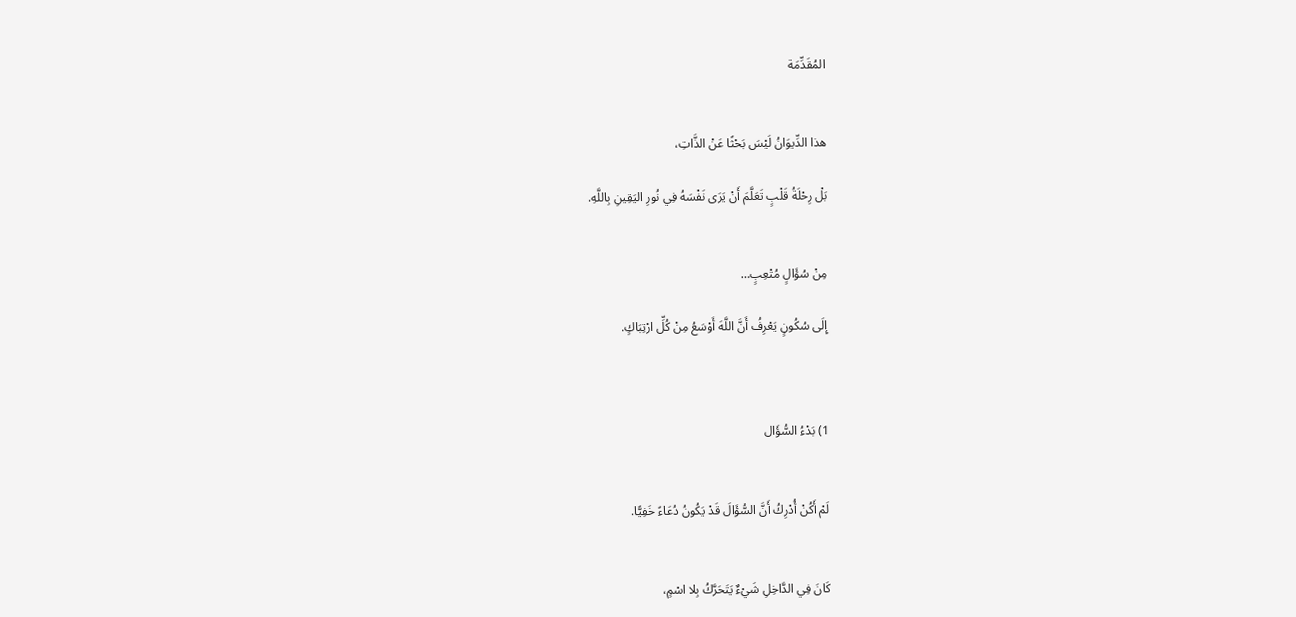المُقَدِّمَة


هذا الدِّيوَانُ لَيْسَ بَحْثًا عَنْ الذَّاتِ،

بَلْ رِحْلَةُ قَلْبٍ تَعَلَّمَ أَنْ يَرَى نَفْسَهُ فِي نُورِ اليَقِينِ بِاللَّهِ.


مِنْ سُؤَالٍ مُتْعِبٍ…

إِلَى سُكُونٍ يَعْرِفُ أَنَّ اللَّهَ أَوْسَعُ مِنْ كُلِّ ارْتِبَاكٍ.



1) بَدْءُ السُّؤَال


لَمْ أَكُنْ أُدْرِكُ أَنَّ السُّؤَالَ قَدْ يَكُونُ دُعَاءً خَفِيًّا.


كَانَ فِي الدَّاخِلِ شَيْءٌ يَتَحَرَّكُ بِلا اسْمٍ،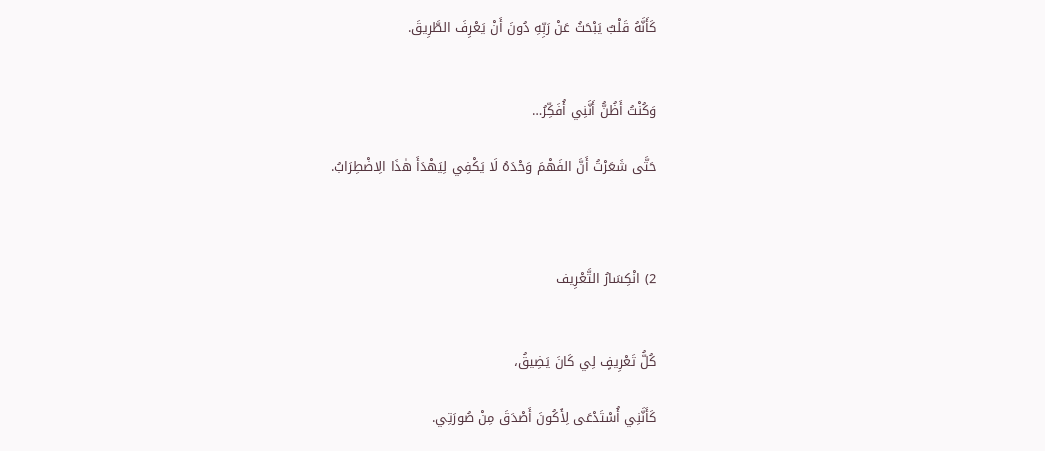كَأَنَّهُ قَلْبٌ يَبْحَثُ عَنْ رَبِّهِ دُونَ أَنْ يَعْرِفَ الطَّرِيقَ.


وَكُنْتُ أَظُنُّ أَنَّنِي أُفَكِّرُ…

حَتَّى شَعَرْتُ أَنَّ الفَهْمَ وَحْدَهُ لَا يَكْفِي لِيَهْدَأَ هٰذَا الِاضْطِرَابُ.



2) انْكِسَارُ التَّعْرِيف


كُلُّ تَعْرِيفٍ لِي كَانَ يَضِيقُ،

كَأَنَّنِي أُسْتَدْعَى لِأَكُونَ أَصْدَقَ مِنْ صُورَتِي.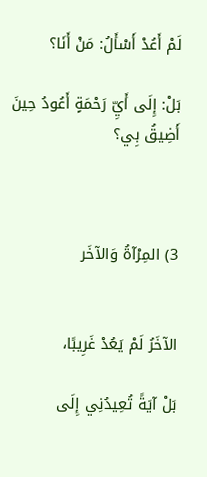لَمْ أَعُدْ أَسْأَلُ: مَنْ أَنَا؟

بَلْ: إِلَى أَيِّ رَحْمَةٍ أَعُودُ حِينَ أَضِيقُ بِي؟



3) المِرْآةُ وَالآخَر


الآخَرُ لَمْ يَعُدْ غَرِيبًا،

بَلْ آيَةً تُعِيدُنِي إِلَى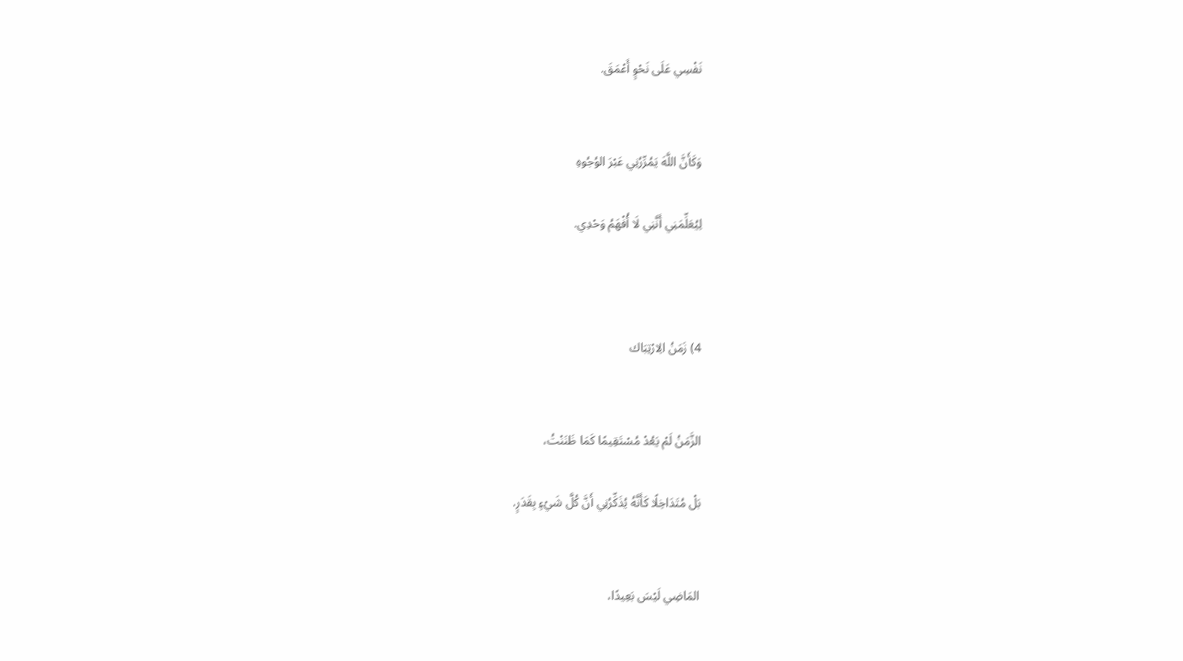نَفْسِي عَلَى نَحْوٍ أَعْمَقَ.


وَكَأَنَّ اللَّهَ يَمُرِّرُنِي عَبْرَ الوُجُوهِ

لِيُعَلِّمَنِي أَنَّنِي لَا أُفْهَمُ وَحْدِي.



4) زَمَنُ الِارْتِبَاك


الزَّمَنُ لَمْ يَعُدْ مُسْتَقِيمًا كَمَا ظَنَنْتُ،

بَلْ مُتَدَاخِلًا كَأَنَّهُ يُذَكِّرُنِي أَنَّ كُلَّ شَيْءٍ بِقَدَرٍ.


المَاضِي لَيْسَ بَعِيدًا،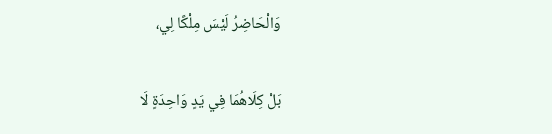وَالْحَاضِرُ لَيْسَ مِلْكًا لِي،

بَلْ كِلَاهُمَا فِي يَدٍ وَاحِدَةٍ لَا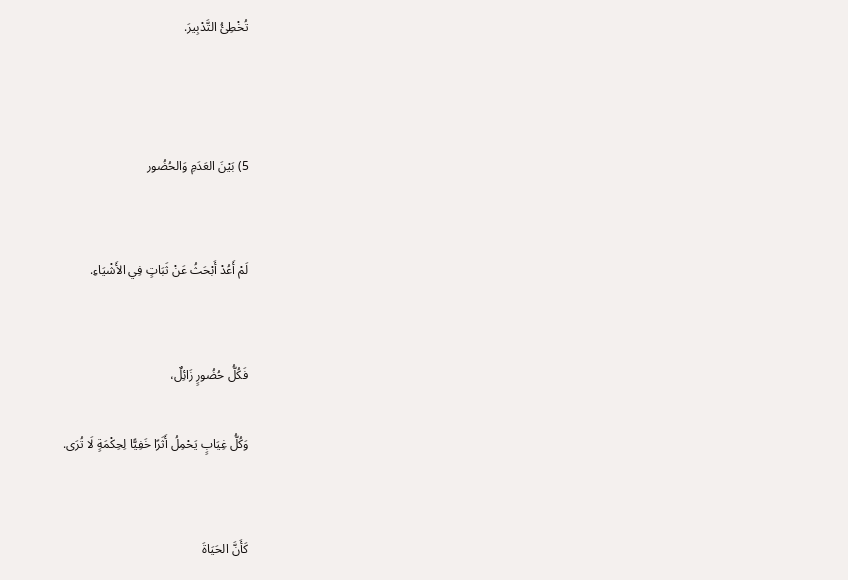تُخْطِئُ التَّدْبِيرَ.



5) بَيْنَ العَدَمِ وَالحُضُور


لَمْ أَعُدْ أَبْحَثُ عَنْ ثَبَاتٍ فِي الأَشْيَاءِ.


فَكُلُّ حُضُورٍ زَائِلٌ،

وَكُلُّ غِيَابٍ يَحْمِلُ أَثَرًا خَفِيًّا لِحِكْمَةٍ لَا تُرَى.


كَأَنَّ الحَيَاةَ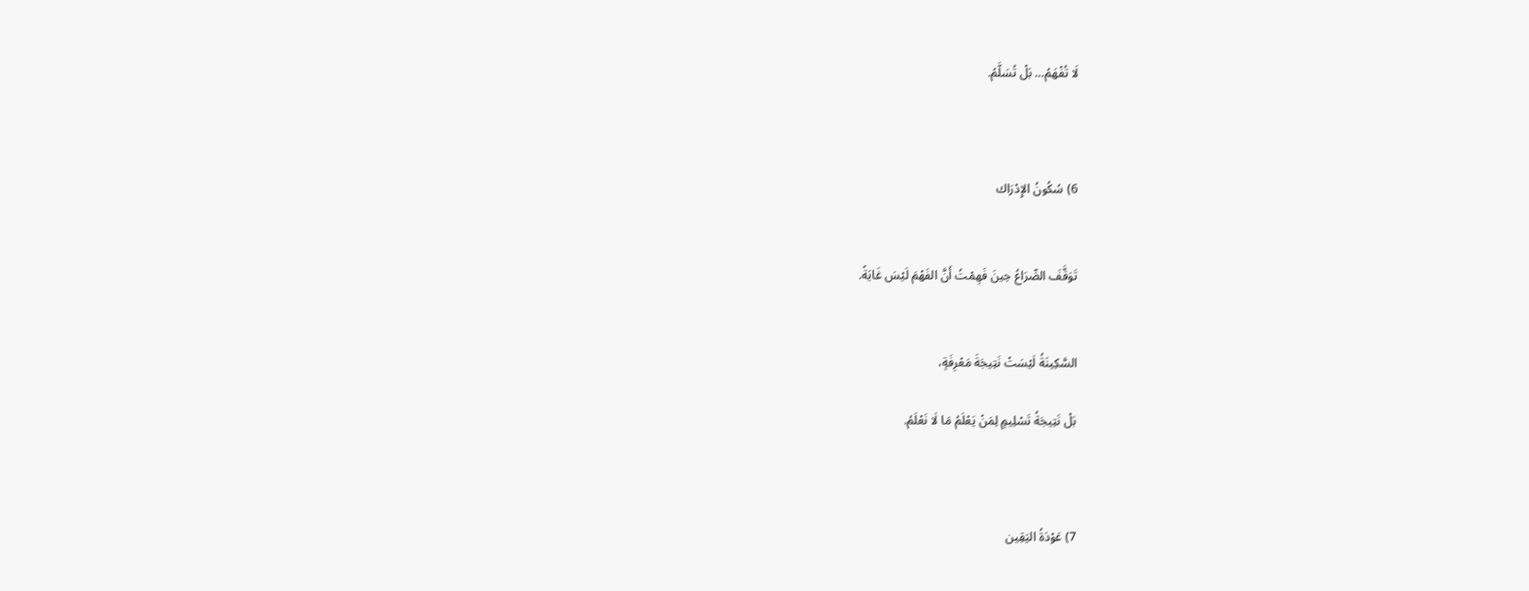لَا تُفْهَمُ… بَلْ تُسَلَّمُ.



6) سُكُونُ الإِدْرَاك


تَوَقَّفَ الصِّرَاعُ حِينَ فَهِمْتُ أَنَّ الفَهْمَ لَيْسَ غَايَةً.


السَّكِينَةُ لَيْسَتْ نَتِيجَةَ مَعْرِفَةٍ،

بَلْ نَتِيجَةُ تَسْلِيمٍ لِمَنْ يَعْلَمُ مَا لَا نَعْلَمُ.



7) عَوْدَةُ اليَقِين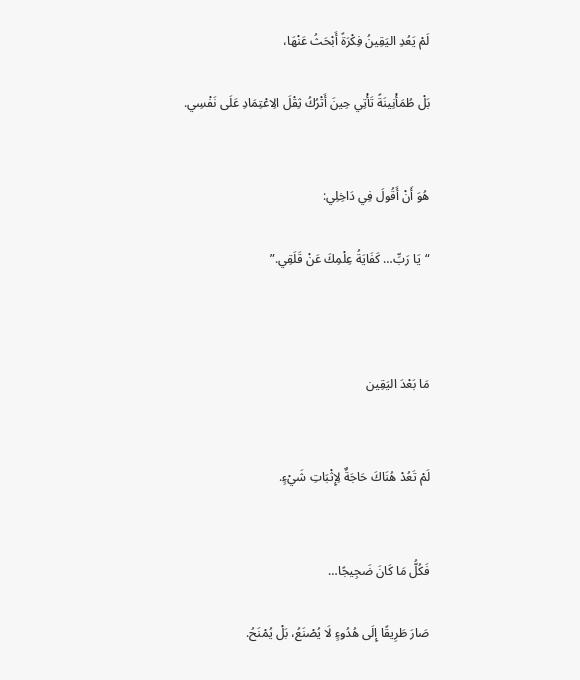لَمْ يَعُدِ اليَقِينُ فِكْرَةً أَبْحَثُ عَنْهَا،

بَلْ طُمَأْنِينَةً تَأْتِي حِينَ أَتْرُكُ ثِقْلَ الِاعْتِمَادِ عَلَى نَفْسِي.


هُوَ أَنْ أَقُولَ فِي دَاخِلِي:

“يَا رَبِّ… كَفَايَةُ عِلْمِكَ عَنْ قَلَقِي.”



مَا بَعْدَ اليَقِين


لَمْ تَعُدْ هُنَاكَ حَاجَةٌ لِإِثْبَاتِ شَيْءٍ.


فَكُلُّ مَا كَانَ ضَجِيجًا…

صَارَ طَرِيقًا إِلَى هُدُوءٍ لَا يُصْنَعُ، بَلْ يُمْنَحُ.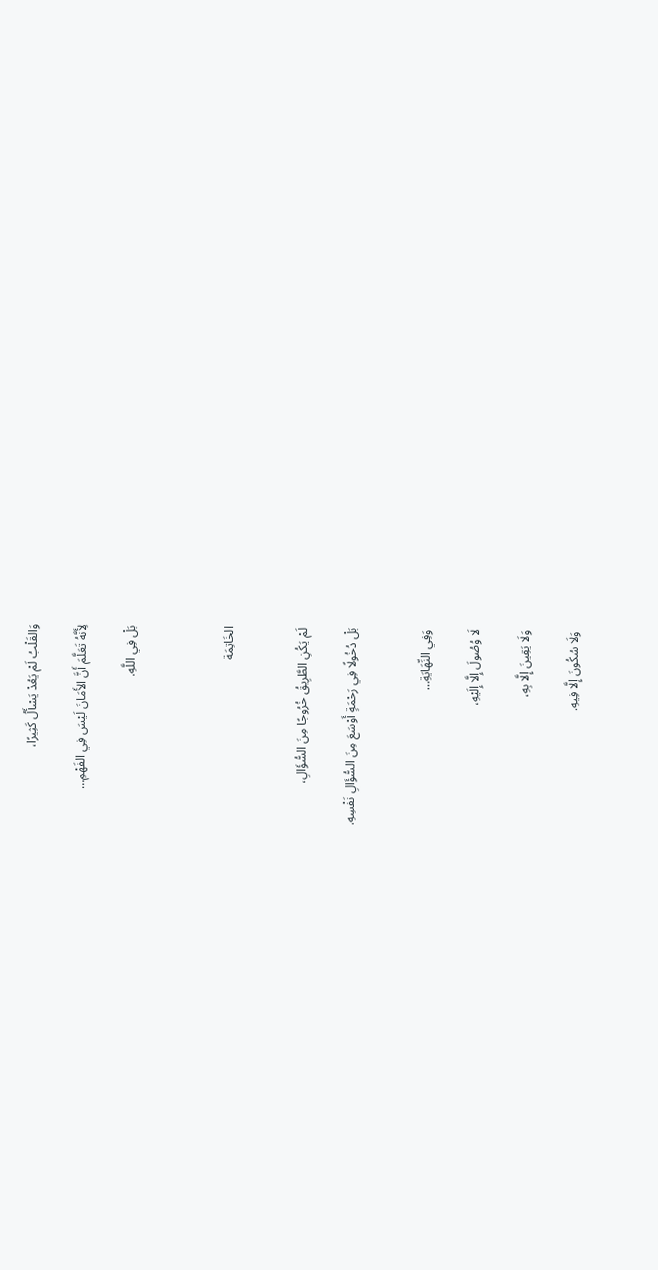وَالقَلْبُ لَمْ يَعُدْ يَسْأَلُ كَثِيرًا،

لِأَنَّهُ تَعَلَّمَ أَنَّ الأَمَانَ لَيْسَ فِي الفَهْمِ…

بَلْ فِي اللَّهِ.



الخَاتِمَة


لَمْ يَكُنِ الطَّرِيقُ خُرُوجًا مِنَ السُّؤَالِ،

بَلْ دُخُولًا فِي رَحْمَةٍ أَوْسَعَ مِنَ السُّؤَالِ نَفْسِهِ.


وَفِي النِّهَايَةِ…

لَا وُصُولَ إِلَّا إِلَيْهِ،

وَلَا يَقِينَ إِلَّا بِهِ،

وَلَا سُكُونَ إِلَّا فِيهِ.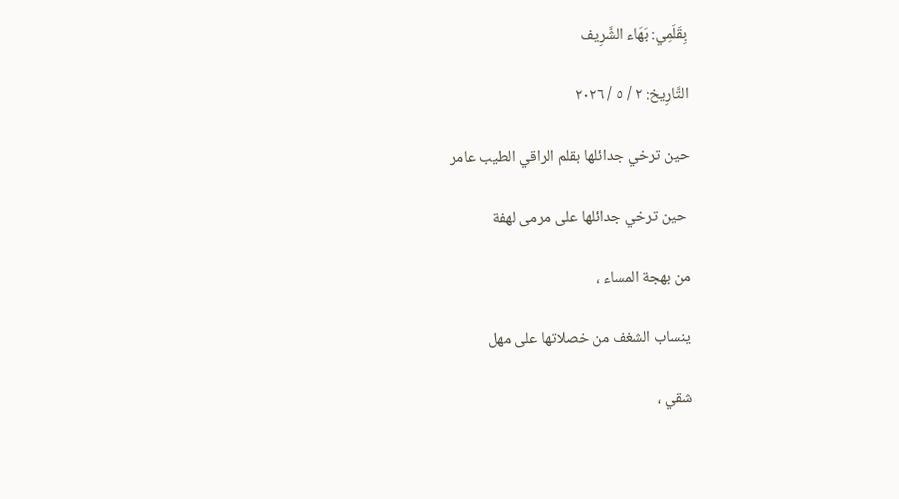بِقَلَمِي: بَهَاء الشَّرِيف

التَّارِيخ: ٢ / ٥ / ٢٠٢٦

حين ترخي جدائلها بقلم الراقي الطيب عامر

 حين ترخي جدائلها على مرمى لهفة

من بهجة المساء ،

ينساب الشغف من خصلاتها على مهل

شقي ،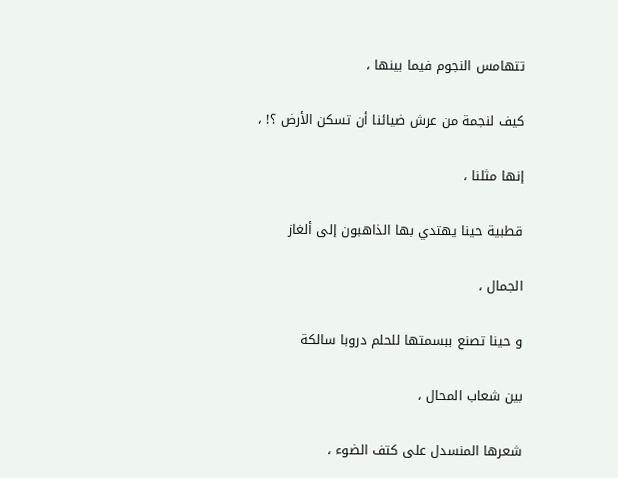تتهامس النجوم فيما بينها ،

كيف لنجمة من عرش ضيائنا أن تسكن الأرض ؟! ،

إنها مثلنا ،

قطبية حينا يهتدي بها الذاهبون إلى ألغاز

الجمال ،

و حينا تصنع ببسمتها للحلم دروبا سالكة

بين شعاب المحال ،

شعرها المنسدل على كتف الضوء ،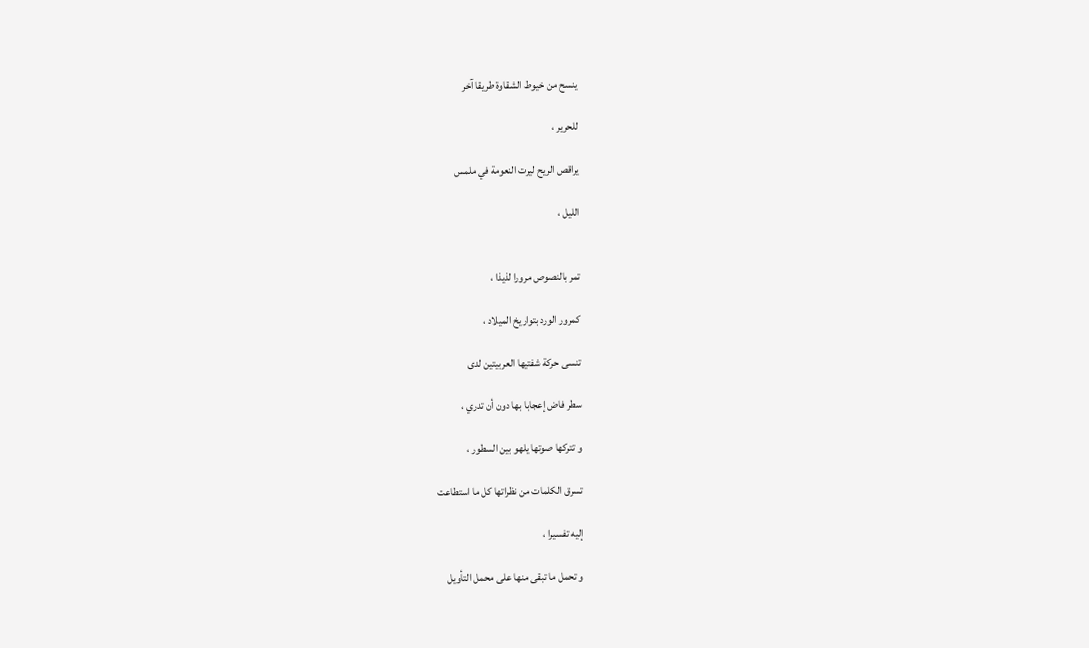ينسح من خيوط الشقاوة طريقا آخر

للحرير ،

يراقص الريح ليرت النعومة في ملمس

الليل ،


تمر بالنصوص مرورا لذيذا ،

كمرور الورد بتواريخ الميلاد ،

تنسى حركة شفتيها العربيتين لدى

سطر فاض إعجابا بها دون أن تدري ،

و تتركها صوتها يلهو بين السطور ،

تسرق الكلمات من نظراتها كل ما استطاعت

إليه تفسيرا ،

و تحمل ما تبقى منها على محمل التأويل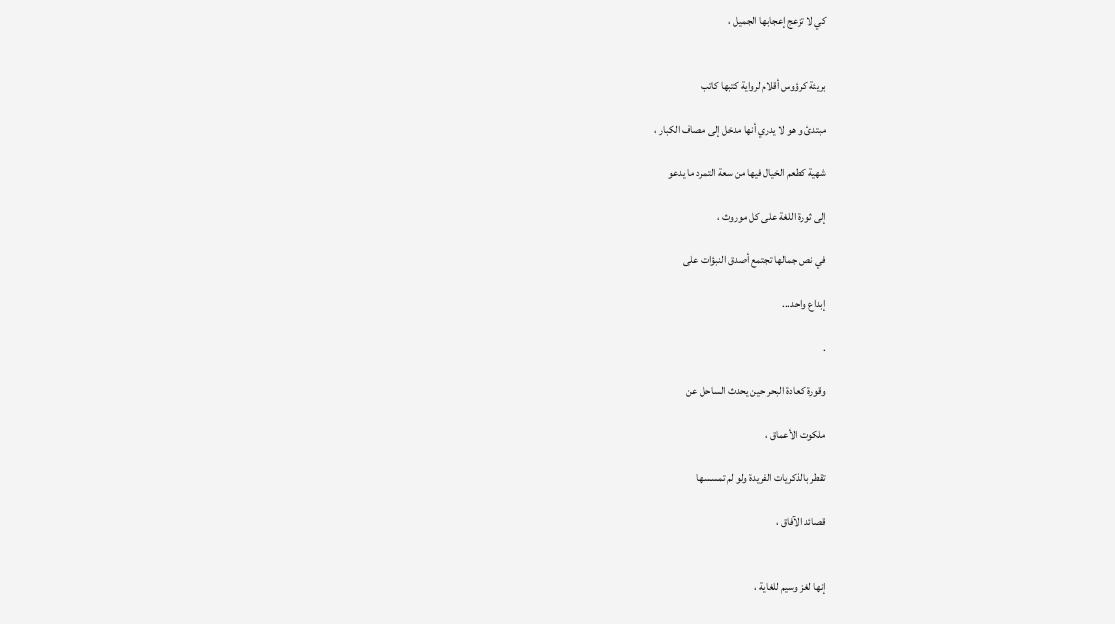كي لا تزعج إعجابها الجميل ،


بريئة كرؤوس أقلام لرواية كتبها كاتب

مبتدئ و هو لا يدري أنها مدخل إلى مصاف الكبار ،

شهية كطعم الخيال فيها من سعة التمرد ما يدعو

إلى ثورة اللغة على كل موروث ،

في نص جمالها تجتمع أصدق النبؤات على

إبداع واحد...

.

وقورة كعادة البحر حين يحدث الساحل عن

ملكوت الأعماق ،

تقطر بالذكريات الفريدة ولو لم تمسسها

قصائد الآفاق ،


إنها لغز وسيم للغاية ،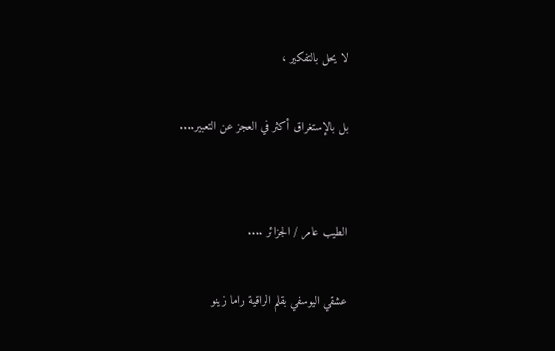لا يحل بالتفكير ،

بل بالإستغراق أكثر في العجز عن التعبير....


الطيب عامر / الجزائر ....

عشقي اليوسفي بقلم الراقية راما زينو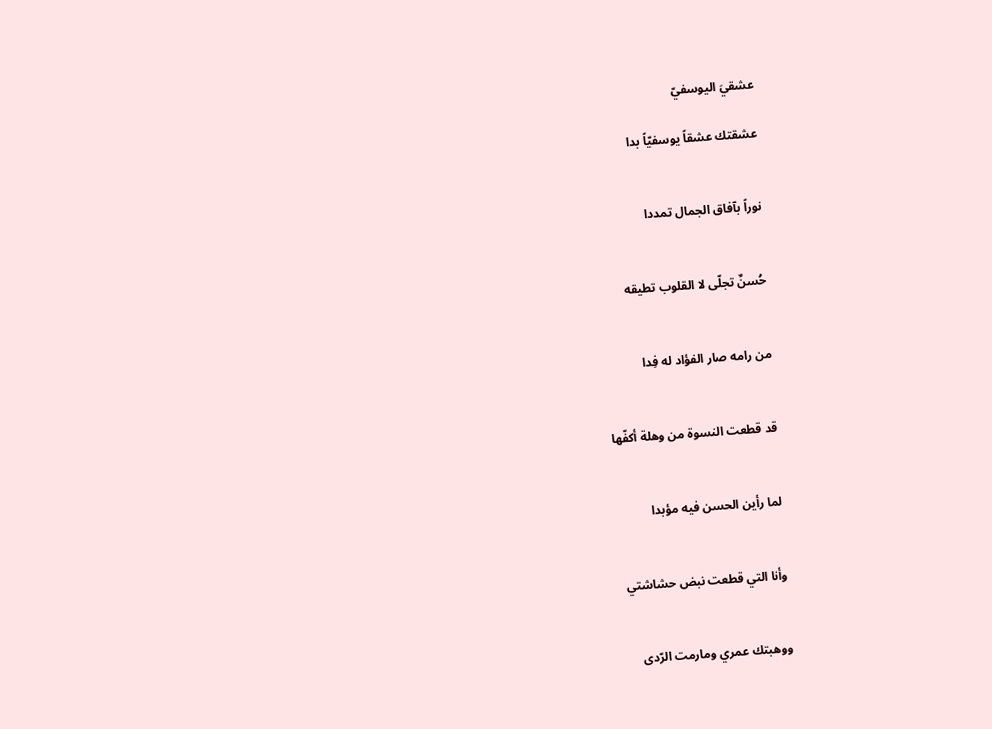عشقيَ اليوسفيّ

عشقتك عشقاً يوسفيّاً بدا


نوراً بآفاق الجمال تمددا


حُسنٌ تجلّى لا القلوب تطيقه


من رامه صار الفؤاد له فِدا


قد قطعت النسوة من وهلة أكفّها


لما رأين الحسن فيه مؤبدا


وأنا التي قطعت نبض حشاشتي


ووهبتك عمري ومارمت الرّدى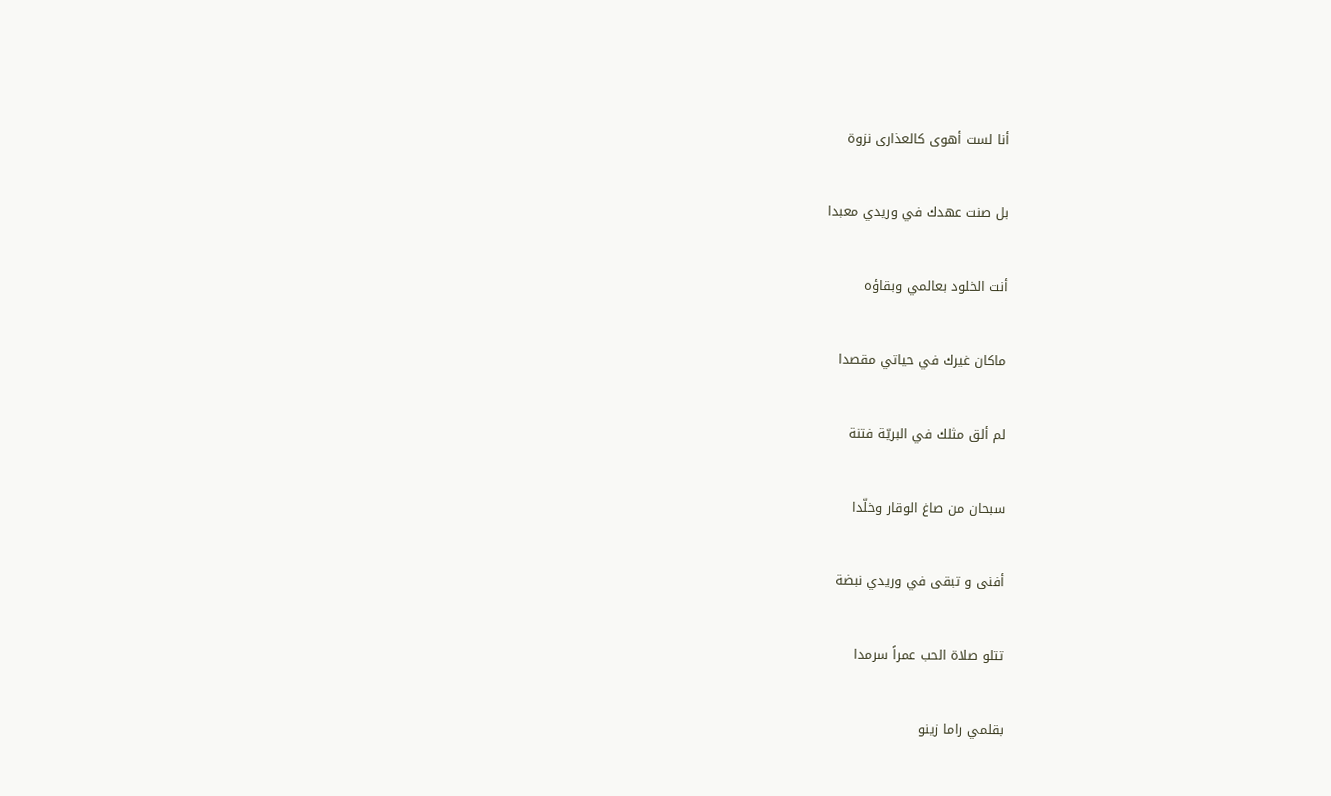أنا لست أهوى كالعذارى نزوة


بل صنت عهدك في وريدي معبدا


أنت الخلود بعالمي وبقاؤه


ماكان غيرك في حياتي مقصدا


لم ألق مثلك في البريّة فتنة


سبحان من صاغ الوقار وخلّدا


أفنى و تبقى في وريدي نبضة


تتلو صلاة الحب عمراً سرمدا


بقلمي راما زينو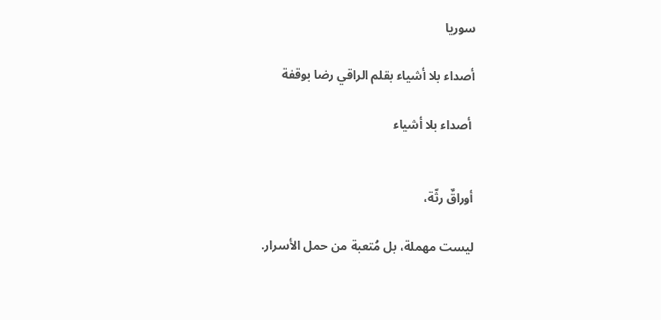سوريا

أصداء بلا أشياء بقلم الراقي رضا بوقفة

 أصداء بلا أشياء


أوراقٌ رثّة،

ليست مهملة، بل مُتعبة من حمل الأسرار.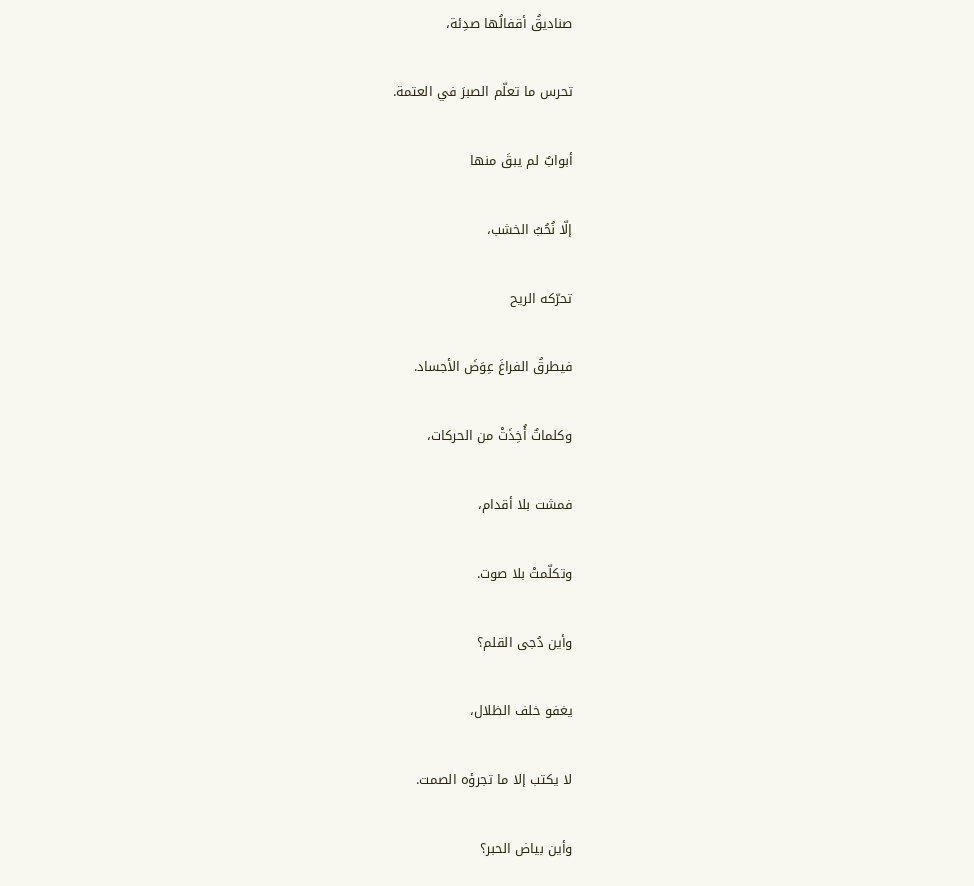صناديقُ أقفالُها صدِئة،

تحرس ما تعلّم الصبرَ في العتمة.

أبوابٌ لم يبقَ منها

إلّا نُحُبُ الخشب،

تحرّكه الريح

فيطرقُ الفراغَ عِوَضَ الأجساد.

وكلماتٌ أُخِذَتْ من الحركات،

فمشت بلا أقدام،

وتكلّمتْ بلا صوت.

وأين دُجى القلم؟

يغفو خلف الظلال،

لا يكتب إلا ما تجرؤه الصمت.

وأين بياض الحبر؟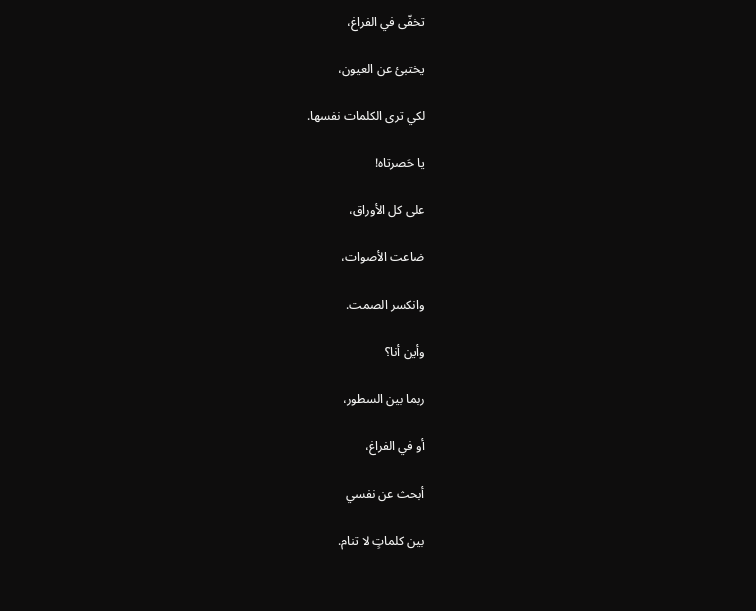تخفّى في الفراغ،

يختبئ عن العيون،

لكي ترى الكلمات نفسها.

يا حَصرتاه!

على كل الأوراق،

ضاعت الأصوات،

وانكسر الصمت.

وأين أنا؟

ربما بين السطور،

أو في الفراغ،

أبحث عن نفسي

بين كلماتٍ لا تنام.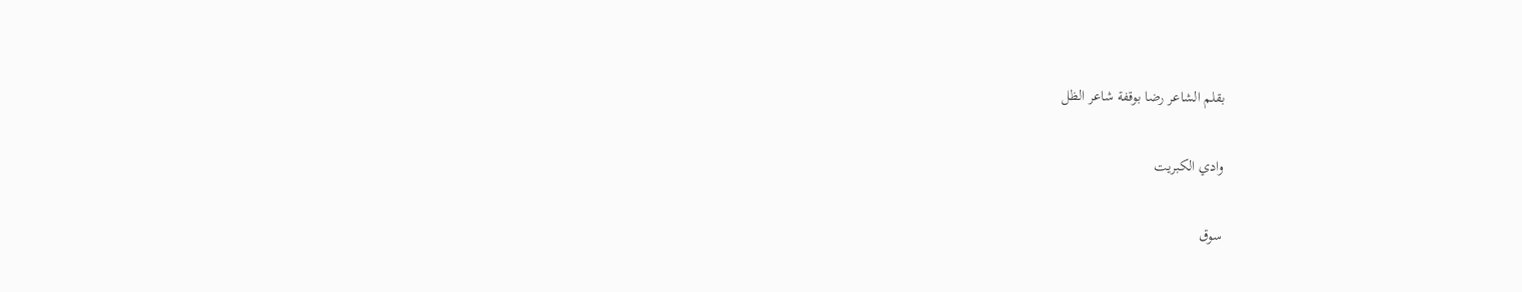بقلم الشاعر رضا بوقفة شاعر الظل

وادي الكبريت

سوق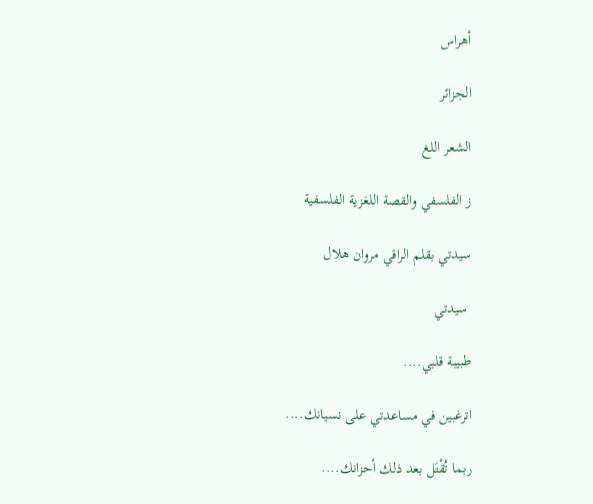أهراس

الجزائر

الشعر اللغ

ز الفلسفي والقصة اللغزية الفلسفية

سيدتي بقلم الراقي مروان هلال

 سيدتي

طبيبة قلبي....

اترغبين في مساعدتي على نسيانك....

ربما تُقْتَل بعد ذلك أحزانك....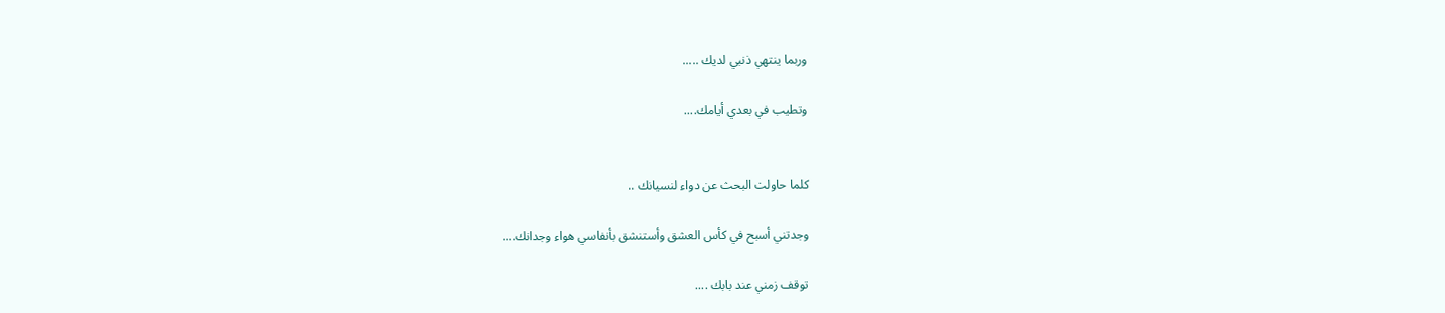وربما ينتهي ذنبي لديك .....

وتطيب في بعدي أيامك....


كلما حاولت البحث عن دواء لنسيانك ..

وجدتني أسبح في كأس العشق وأستنشق بأنفاسي هواء وجدانك....

توقف زمني عند بابك ....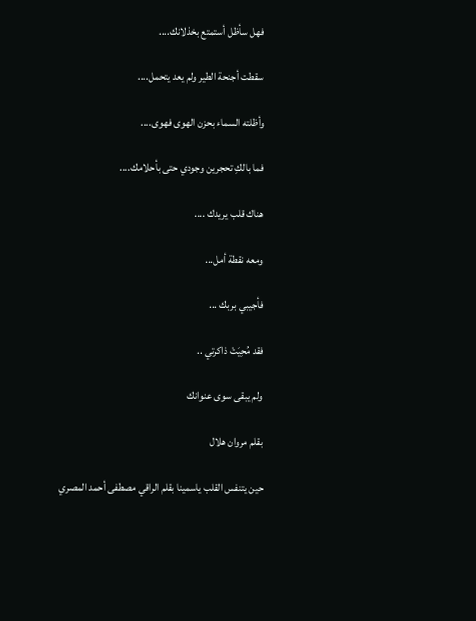فهل سأظل أستمتع بخذلانك....

سقطت أجنحة الطير ولم يعد يتحمل....

وأظلته السماء بحزن الهوى فهوى....

فما بالكِ تحجرين وجودي حتى بأحلامك....

هناك قلب يريدك ....

ومعه نقطة أمل...

فأجيبي بربك ...

فقد مُحِيَتْ ذاكرتي ..

ولم يبقى سوى عنوانك

بقلم مروان هلال

حين يتنفس القلب ياسمينا بقلم الراقي مصطفى أحمد المصري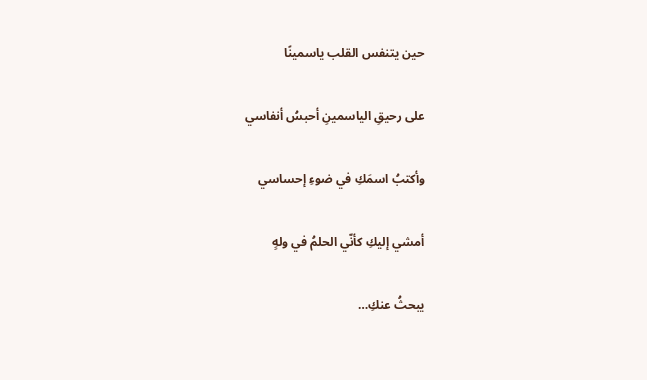حين يتنفس القلب ياسمينًا

على رحيقِ الياسمينِ أحبسُ أنفاسي

وأكتبُ اسمَكِ في ضوءِ إحساسي

أمشي إليكِ كأنّي الحلمُ في ولهٍ

يبحثُ عنكِ…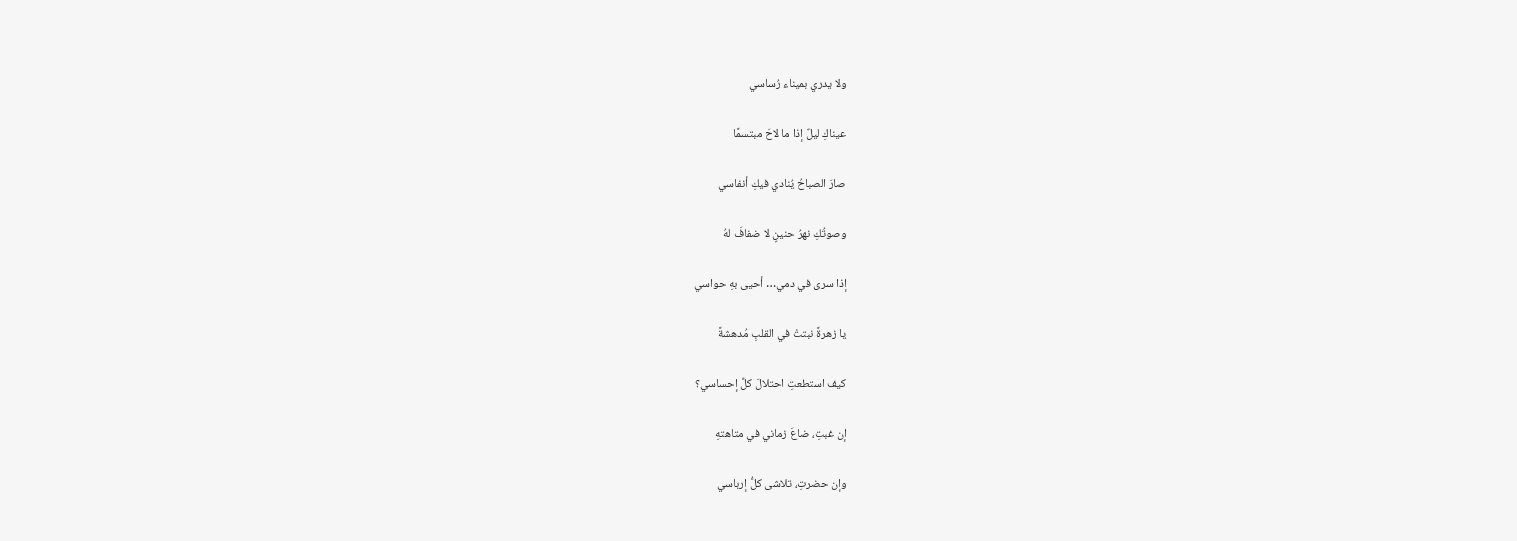ولا يدري بميناء رُساسي

عيناكِ ليلٌ إذا ما لاحَ مبتسمًا

صارَ الصباحُ يُنادي فيكِ أنفاسي

وصوتُكِ نهرُ حنينٍ لا ضفافَ لهُ

إذا سرى في دمي… أحيى بهِ حواسي

يا زهرةً نبتتْ في القلبِ مُدهشةً

كيف استطعتِ احتلالَ كلِّ إحساسي؟

إن غبتِ، ضاعَ زماني في متاهتهِ

وإن حضرتِ، تلاشى كلُّ إرباسي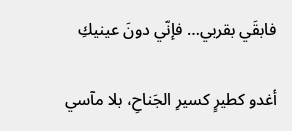فابقَي بقربي… فإنّي دونَ عينيكِ

أغدو كطيرٍ كسيرِ الجَناحِ، بلا مآسي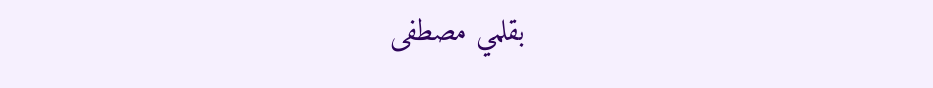بقلمي مصطفى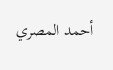أحمد المصري